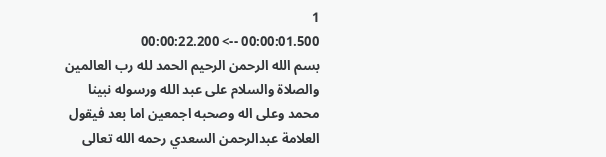1
00:00:01.500 --> 00:00:22.200
بسم الله الرحمن الرحيم الحمد لله رب العالمين والصلاة والسلام على عبد الله ورسوله نبينا محمد وعلى اله وصحبه اجمعين اما بعد فيقول العلامة عبدالرحمن السعدي رحمه الله تعالى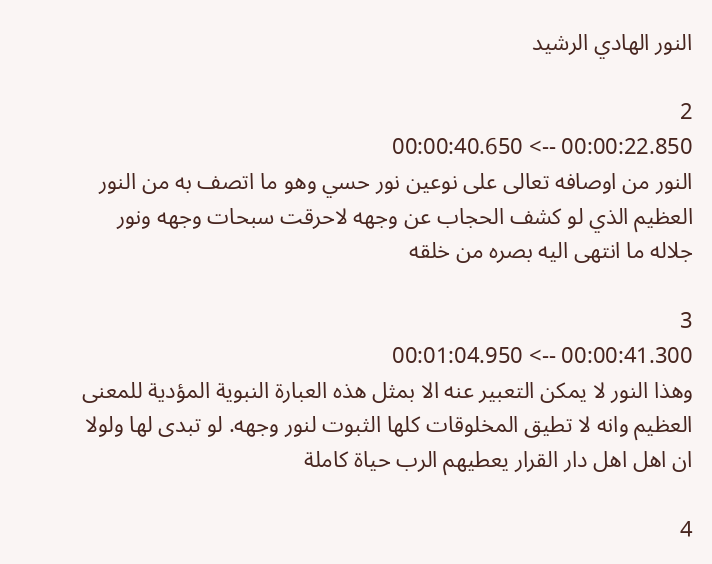النور الهادي الرشيد

2
00:00:22.850 --> 00:00:40.650
النور من اوصافه تعالى على نوعين نور حسي وهو ما اتصف به من النور العظيم الذي لو كشف الحجاب عن وجهه لاحرقت سبحات وجهه ونور جلاله ما انتهى اليه بصره من خلقه

3
00:00:41.300 --> 00:01:04.950
وهذا النور لا يمكن التعبير عنه الا بمثل هذه العبارة النبوية المؤدية للمعنى العظيم وانه لا تطيق المخلوقات كلها الثبوت لنور وجهه. لو تبدى لها ولولا ان اهل اهل دار القرار يعطيهم الرب حياة كاملة

4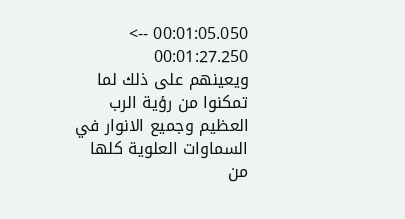00:01:05.050 --> 00:01:27.250
ويعينهم على ذلك لما تمكنوا من رؤية الرب العظيم وجميع الانوار في السماوات العلوية كلها من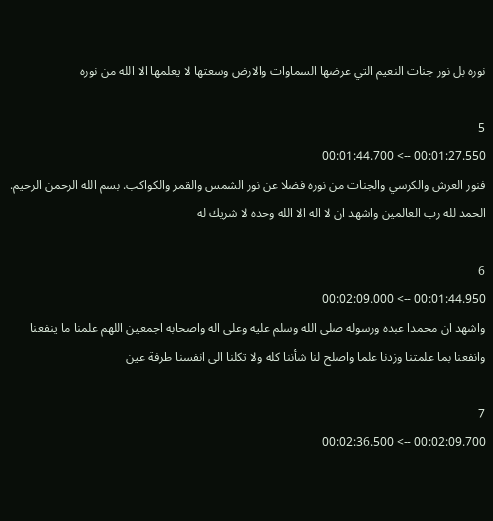نوره بل نور جنات النعيم التي عرضها السماوات والارض وسعتها لا يعلمها الا الله من نوره

5
00:01:27.550 --> 00:01:44.700
فنور العرش والكرسي والجنات من نوره فضلا عن نور الشمس والقمر والكواكب. بسم الله الرحمن الرحيم. الحمد لله رب العالمين واشهد ان لا اله الا الله وحده لا شريك له

6
00:01:44.950 --> 00:02:09.000
واشهد ان محمدا عبده ورسوله صلى الله وسلم عليه وعلى اله واصحابه اجمعين اللهم علمنا ما ينفعنا وانفعنا بما علمتنا وزدنا علما واصلح لنا شأننا كله ولا تكلنا الى انفسنا طرفة عين

7
00:02:09.700 --> 00:02:36.500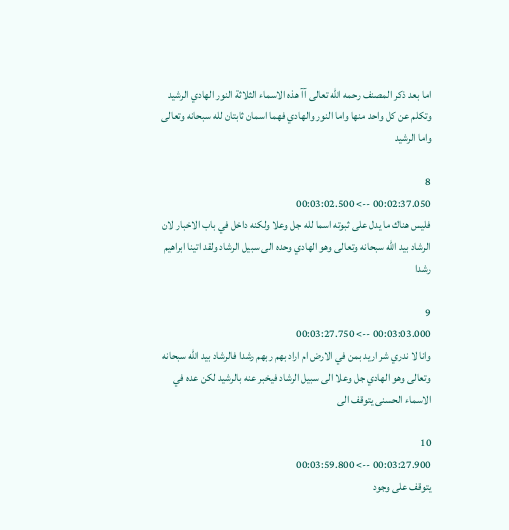اما بعد ذكر المصنف رحمه الله تعالى آآ هذه الاسماء الثلاثة النور الهادي الرشيد وتكلم عن كل واحد منها واما النور والهادي فهما اسمان ثابتان لله سبحانه وتعالى واما الرشيد

8
00:02:37.050 --> 00:03:02.500
فليس هناك ما يدل على ثبوته اسما لله جل وعلا ولكنه داخل في باب الاخبار لان الرشاد بيد الله سبحانه وتعالى وهو الهادي وحده الى سبيل الرشاد ولقد اتينا ابراهيم رشدا

9
00:03:03.000 --> 00:03:27.750
وانا لا ندري شر اريد بمن في الارض ام اراد بهم ربهم رشدا فالرشاد بيد الله سبحانه وتعالى وهو الهادي جل وعلا الى سبيل الرشاد فيخبر عنه بالرشيد لكن عده في الاسماء الحسنى يتوقف الى

10
00:03:27.900 --> 00:03:59.800
يتوقف على وجود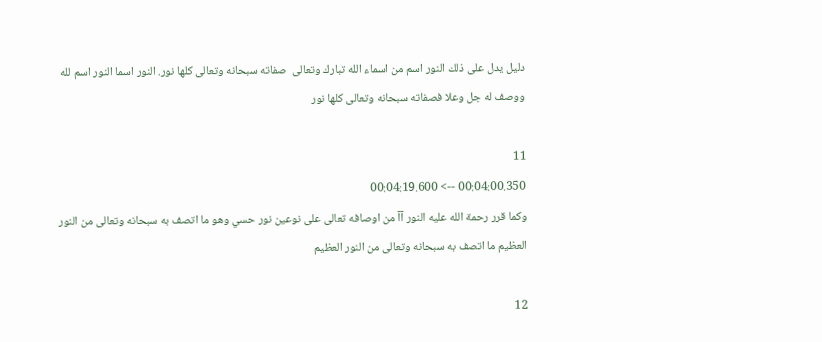دليل يدل على ذلك النور اسم من اسماء الله تبارك وتعالى  صفاته سبحانه وتعالى كلها نور. النور اسما النور اسم لله ووصف له جل وعلا فصفاته سبحانه وتعالى كلها نور

11
00:04:00.350 --> 00:04:19.600
وكما قرر رحمة الله عليه النور آآ من اوصافه تعالى على نوعين نور حسي وهو ما اتصف به سبحانه وتعالى من النور العظيم ما اتصف به سبحانه وتعالى من النور العظيم

12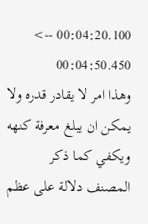00:04:20.100 --> 00:04:50.450
وهذا امر لا يقادر قدره ولا يمكن ان يبلغ معرفة كنهه ويكفي كما ذكر المصنف دلالة على عظم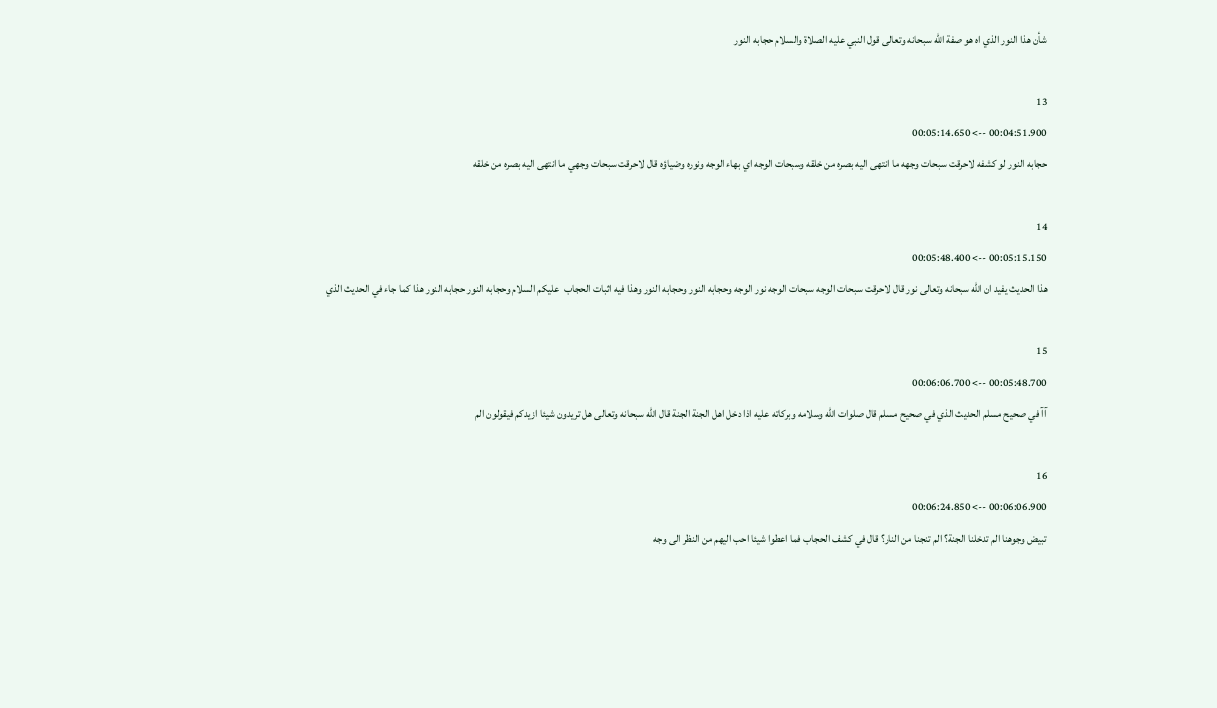شأن هذا النور الذي اه هو صفة الله سبحانه وتعالى قول النبي عليه الصلاة والسلام حجابه النور

13
00:04:51.900 --> 00:05:14.650
حجابه النور لو كشفه لاحرقت سبحات وجهه ما انتهى اليه بصره من خلقه وسبحات الوجه اي بهاء الوجه ونوره وضياؤه قال لاحرقت سبحات وجهي ما انتهى اليه بصره من خلقه

14
00:05:15.150 --> 00:05:48.400
هذا الحديث يفيد ان الله سبحانه وتعالى نور قال لاحرقت سبحات الوجه سبحات الوجه نور الوجه وحجابه النور وحجابه النور وهذا فيه اثبات الحجاب  عليكم السلام وحجابه النور حجابه النور هذا كما جاء في الحديث الذي

15
00:05:48.700 --> 00:06:06.700
آآ في صحيح مسلم الحديث الذي في صحيح مسلم قال صلوات الله وسلامه وبركاته عليه اذا دخل اهل الجنة الجنة قال الله سبحانه وتعالى هل تريدون شيئا ازيدكم فيقولون الم

16
00:06:06.900 --> 00:06:24.850
تبيض وجوهنا الم تدخلنا الجنة؟ الم تنجنا من النار؟ قال في كشف الحجاب فما اعطوا شيئا احب اليهم من النظر الى وجه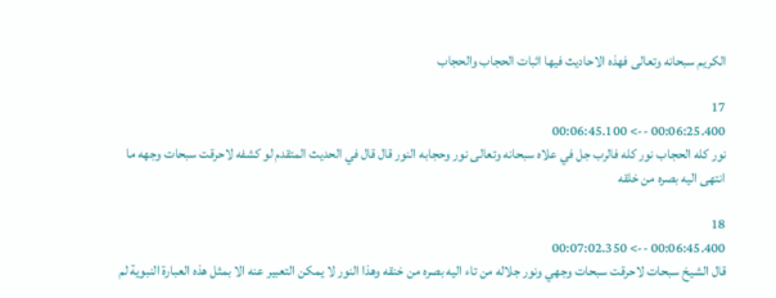الكريم سبحانه وتعالى فهذه الاحاديث فيها اثبات الحجاب والحجاب

17
00:06:25.400 --> 00:06:45.100
نور كله الحجاب نور كله فالرب جل في علاه سبحانه وتعالى نور وحجابه النور قال قال في الحديث المتقدم لو كشفه لاحرقت سبحات وجهه ما انتهى اليه بصره من خلقه

18
00:06:45.400 --> 00:07:02.350
قال الشيخ سبحات لاحرقت سبحات وجهي ونور جلاله من تاء اليه بصره من خنقه وهذا النور لا يمكن التعبير عنه الا بمثل هذه العبارة النبوية لم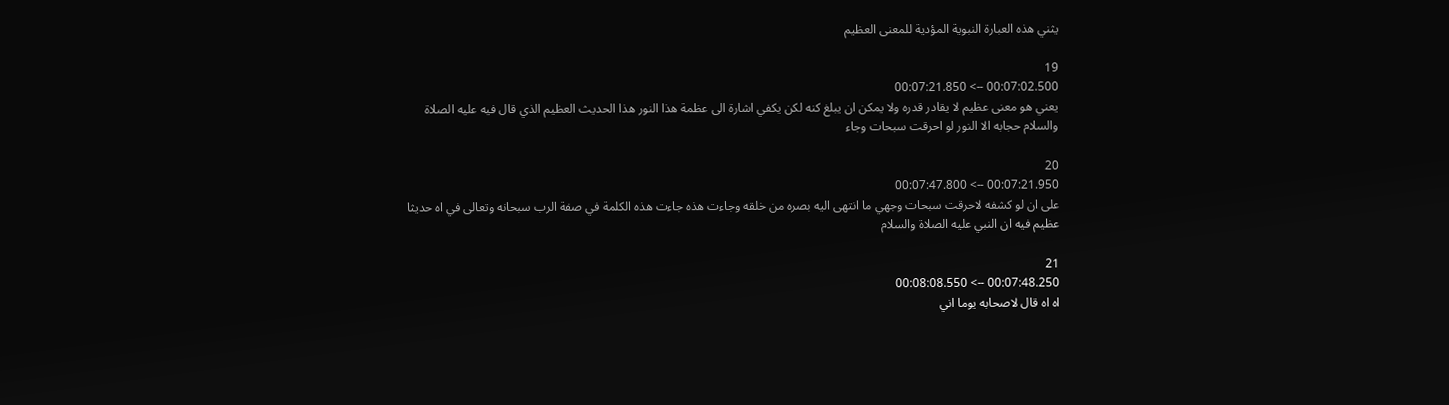يثني هذه العبارة النبوية المؤدية للمعنى العظيم

19
00:07:02.500 --> 00:07:21.850
يعني هو معنى عظيم لا يقادر قدره ولا يمكن ان يبلغ كنه لكن يكفي اشارة الى عظمة هذا النور هذا الحديث العظيم الذي قال فيه عليه الصلاة والسلام حجابه الا النور لو احرقت سبحات وجاء

20
00:07:21.950 --> 00:07:47.800
على ان لو كشفه لاحرقت سبحات وجهي ما انتهى اليه بصره من خلقه وجاءت هذه جاءت هذه الكلمة في صفة الرب سبحانه وتعالى في اه حديثا عظيم فيه ان النبي عليه الصلاة والسلام

21
00:07:48.250 --> 00:08:08.550
اه اه قال لاصحابه يوما اني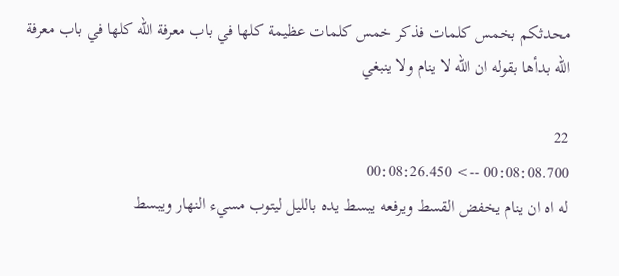محدثكم بخمس كلمات فذكر خمس كلمات عظيمة كلها في باب معرفة الله كلها في باب معرفة الله بدأها بقوله ان الله لا ينام ولا ينبغي

22
00:08:08.700 --> 00:08:26.450
له اه ان ينام يخفض القسط ويرفعه يبسط يده بالليل ليتوب مسيء النهار ويبسط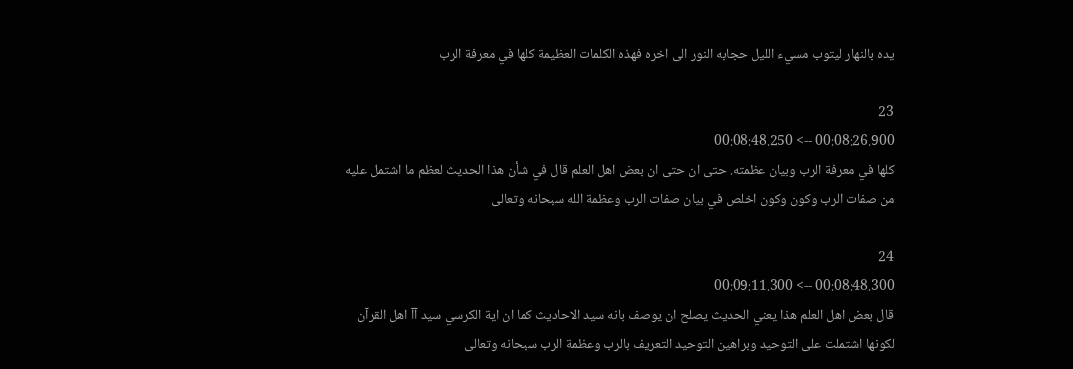يده بالنهار ليتوب مسيء الليل حجابه النور الى اخره فهذه الكلمات العظيمة كلها في معرفة الرب

23
00:08:26.900 --> 00:08:48.250
كلها في معرفة الرب وبيان عظمته. حتى ان حتى ان بعض اهل العلم قال في شأن هذا الحديث لعظم ما اشتمل عليه من صفات الرب وكون وكون اخلص في بيان صفات الرب وعظمة الله سبحانه وتعالى

24
00:08:48.300 --> 00:09:11.300
قال بعض اهل العلم هذا يعني الحديث يصلح ان يوصف بانه سيد الاحاديث كما ان اية الكرسي سيد آآ اهل القرآن لكونها اشتملت على التوحيد وبراهين التوحيد التعريف بالرب وعظمة الرب سبحانه وتعالى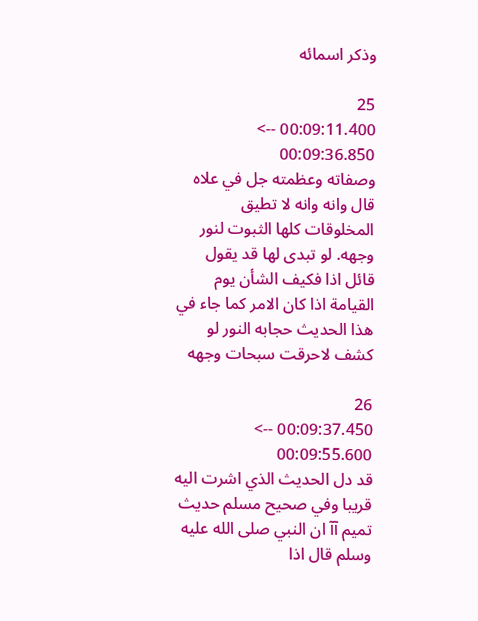وذكر اسمائه

25
00:09:11.400 --> 00:09:36.850
وصفاته وعظمته جل في علاه قال وانه وانه لا تطيق المخلوقات كلها الثبوت لنور وجهه. لو تبدى لها قد يقول قائل اذا فكيف الشأن يوم القيامة اذا كان الامر كما جاء في هذا الحديث حجابه النور لو كشف لاحرقت سبحات وجهه

26
00:09:37.450 --> 00:09:55.600
قد دل الحديث الذي اشرت اليه قريبا وفي صحيح مسلم حديث تميم آآ ان النبي صلى الله عليه وسلم قال اذا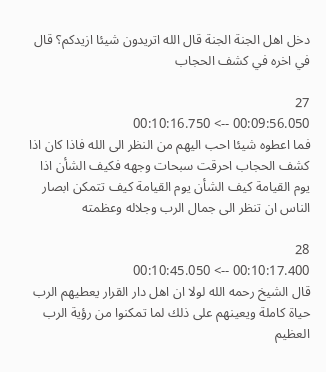دخل اهل الجنة الجنة قال الله اتريدون شيئا ازيدكم؟ قال في اخره في كشف الحجاب

27
00:09:56.050 --> 00:10:16.750
فما اعطوه شيئا احب اليهم من النظر الى الله فاذا كان اذا كشف الحجاب احرقت سبحات وجهه فكيف الشأن اذا يوم القيامة كيف الشأن يوم القيامة كيف تتمكن ابصار الناس ان تنظر الى جمال الرب وجلاله وعظمته

28
00:10:17.400 --> 00:10:45.050
قال الشيخ رحمه الله لولا ان اهل دار القرار يعطيهم الرب حياة كاملة ويعينهم على ذلك لما تمكنوا من رؤية الرب العظيم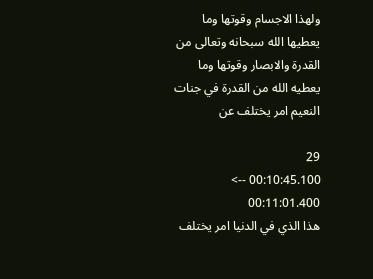ولهذا الاجسام وقوتها وما يعطيها الله سبحانه وتعالى من القدرة والابصار وقوتها وما يعطيه الله من القدرة في جنات النعيم امر يختلف عن

29
00:10:45.100 --> 00:11:01.400
هذا الذي في الدنيا امر يختلف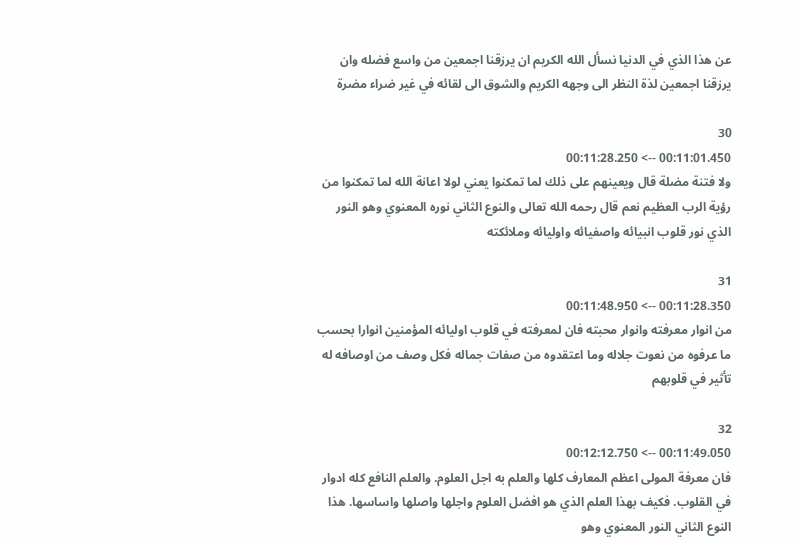عن هذا الذي في الدنيا نسأل الله الكريم ان يرزقنا اجمعين من واسع فضله وان يرزقنا اجمعين لذة النظر الى وجهه الكريم والشوق الى لقائه في غير ضراء مضرة

30
00:11:01.450 --> 00:11:28.250
ولا فتنة مضلة قال ويعينهم على ذلك لما تمكنوا يعني لولا اعانة الله لما تمكنوا من رؤية الرب العظيم نعم قال رحمه الله تعالى والنوع الثاني نوره المعنوي وهو النور الذي نور قلوب انبيائه واصفيائه واوليائه وملائكته

31
00:11:28.350 --> 00:11:48.950
من انوار معرفته وانوار محبته فان لمعرفته في قلوب اوليائه المؤمنين انوارا بحسب ما عرفوه من نعوت جلاله وما اعتقدوه من صفات جماله فكل وصف من اوصافه له تأثير في قلوبهم

32
00:11:49.050 --> 00:12:12.750
فان معرفة المولى اعظم المعارف كلها والعلم به اجل العلوم. والعلم النافع كله ادوار في القلوب. فكيف بهذا العلم الذي هو افضل العلوم واجلها واصلها واساسها. هذا النوع الثاني النور المعنوي وهو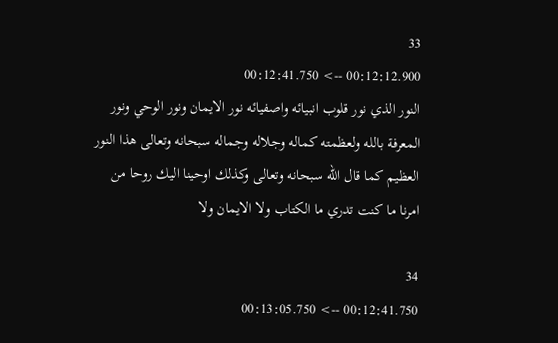33
00:12:12.900 --> 00:12:41.750
النور الذي نور قلوب انبيائه واصفيائه نور الايمان ونور الوحي ونور المعرفة بالله ولعظمته كماله وجلاله وجماله سبحانه وتعالى هذا النور العظيم كما قال الله سبحانه وتعالى وكذلك اوحينا اليك روحا من امرنا ما كنت تدري ما الكتاب ولا الايمان ولا

34
00:12:41.750 --> 00:13:05.750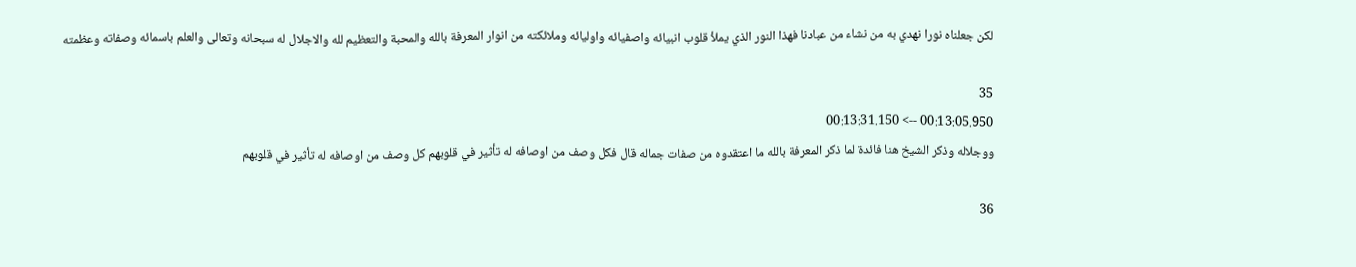لكن جعلناه نورا نهدي به من نشاء من عبادنا فهذا النور الذي يملأ قلوب انبيائه واصفيائه واوليائه وملائكته من انوار المعرفة بالله والمحبة والتعظيم لله والاجلال له سبحانه وتعالى والعلم باسمائه وصفاته وعظمته

35
00:13:05.950 --> 00:13:31.150
ووجلاله وذكر الشيخ هنا فائدة لما ذكر المعرفة بالله ما اعتقدوه من صفات جماله قال فكل وصف من اوصافه له تأثير في قلوبهم كل وصف من اوصافه له تأثير في قلوبهم

36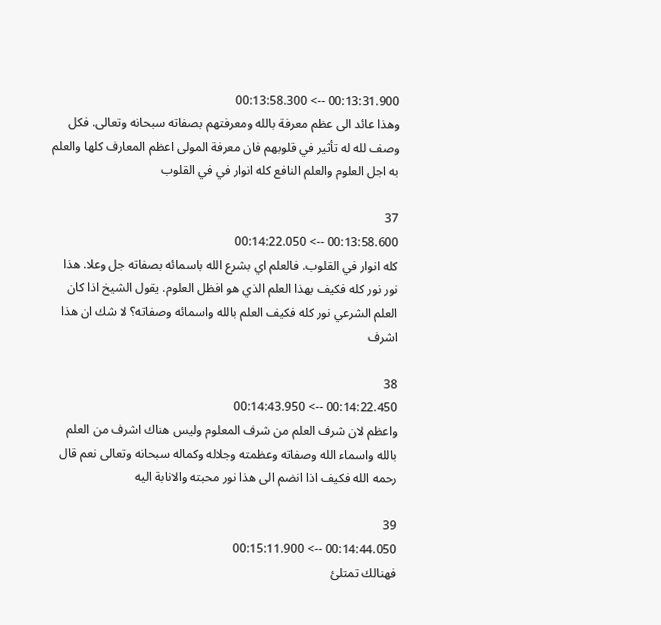00:13:31.900 --> 00:13:58.300
وهذا عائد الى عظم معرفة بالله ومعرفتهم بصفاته سبحانه وتعالى. فكل وصف لله له تأثير في قلوبهم فان معرفة المولى اعظم المعارف كلها والعلم به اجل العلوم والعلم النافع كله انوار في في القلوب

37
00:13:58.600 --> 00:14:22.050
كله انوار في القلوب. فالعلم اي بشرع الله باسمائه بصفاته جل وعلا. هذا نور نور كله فكيف بهذا العلم الذي هو افظل العلوم. يقول الشيخ اذا كان العلم الشرعي نور كله فكيف العلم بالله واسمائه وصفاته؟ لا شك ان هذا اشرف

38
00:14:22.450 --> 00:14:43.950
واعظم لان شرف العلم من شرف المعلوم وليس هناك اشرف من العلم بالله واسماء الله وصفاته وعظمته وجلاله وكماله سبحانه وتعالى نعم قال رحمه الله فكيف اذا انضم الى هذا نور محبته والانابة اليه

39
00:14:44.050 --> 00:15:11.900
فهنالك تمتلئ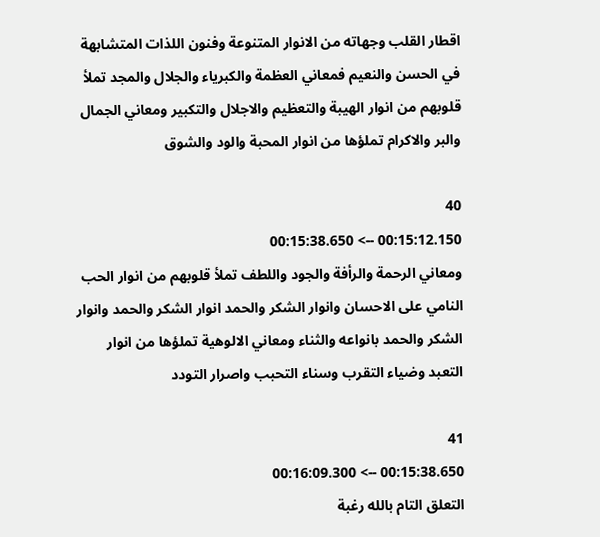اقطار القلب وجهاته من الانوار المتنوعة وفنون اللذات المتشابهة في الحسن والنعيم فمعاني العظمة والكبرياء والجلال والمجد تملأ قلوبهم من انوار الهيبة والتعظيم والاجلال والتكبير ومعاني الجمال والبر والاكرام تملؤها من انوار المحبة والود والشوق

40
00:15:12.150 --> 00:15:38.650
ومعاني الرحمة والرأفة والجود واللطف تملأ قلوبهم من انوار الحب النامي على الاحسان وانوار الشكر والحمد انوار الشكر والحمد وانوار الشكر والحمد بانواعه والثناء ومعاني الالوهية تملؤها من انوار التعبد وضياء التقرب وسناء التحبب واصرار التودد

41
00:15:38.650 --> 00:16:09.300
التعلق التام بالله رغبة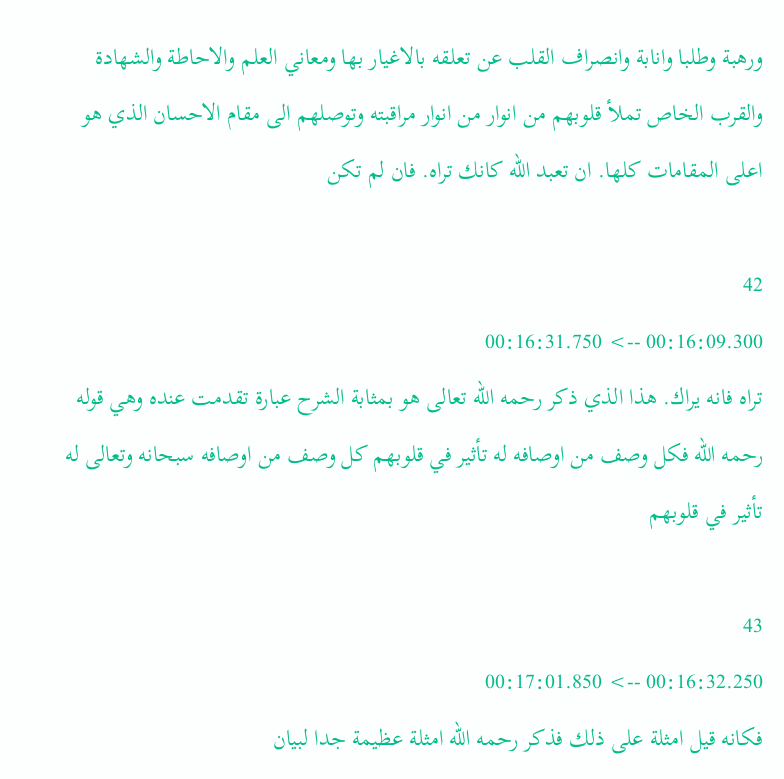ورهبة وطلبا وانابة وانصراف القلب عن تعلقه بالاغيار بها ومعاني العلم والاحاطة والشهادة والقرب الخاص تملأ قلوبهم من انوار من انوار مراقبته وتوصلهم الى مقام الاحسان الذي هو اعلى المقامات كلها. ان تعبد الله كانك تراه. فان لم تكن

42
00:16:09.300 --> 00:16:31.750
تراه فانه يراك. هذا الذي ذكر رحمه الله تعالى هو بمثابة الشرح عبارة تقدمت عنده وهي قوله رحمه الله فكل وصف من اوصافه له تأثير في قلوبهم كل وصف من اوصافه سبحانه وتعالى له تأثير في قلوبهم

43
00:16:32.250 --> 00:17:01.850
فكانه قيل امثلة على ذلك فذكر رحمه الله امثلة عظيمة جدا لبيان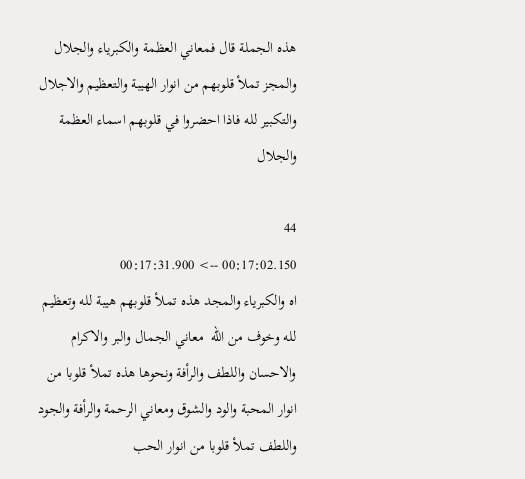هذه الجملة قال فمعاني العظمة والكبرياء والجلال والمجز تملأ قلوبهم من انوار الهيبة والتعظيم والاجلال والتكبير لله فاذا احضروا في قلوبهم اسماء العظمة والجلال

44
00:17:02.150 --> 00:17:31.900
اه والكبرياء والمجد هذه تملأ قلوبهم هيبة لله وتعظيم لله وخوف من الله  معاني الجمال والبر والاكرام والاحسان واللطف والرأفة ونحوها هذه تملأ قلوبا من انوار المحبة والود والشوق ومعاني الرحمة والرأفة والجود واللطف تملأ قلوبا من انوار الحب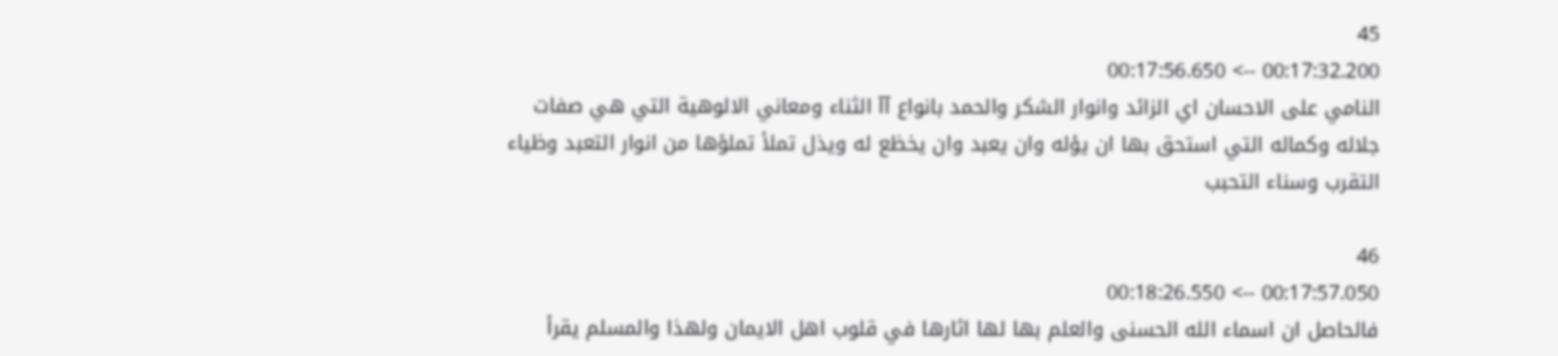45
00:17:32.200 --> 00:17:56.650
النامي على الاحسان اي الزائد وانوار الشكر والحمد بانواع آآ الثناء ومعاني الالوهية التي هي صفات جلاله وكماله التي استحق بها ان يؤله وان يعبد وان يخظع له ويذل تملأ تملؤها من انوار التعبد وظياء التقرب وسناء التحبب

46
00:17:57.050 --> 00:18:26.550
فالحاصل ان اسماء الله الحسنى والعلم بها لها اثارها في قلوب اهل الايمان ولهذا والمسلم يقرأ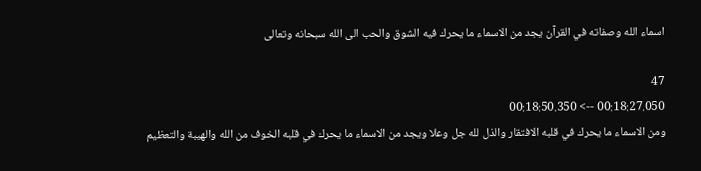اسماء الله وصفاته في القرآن يجد من الاسماء ما يحرك فيه الشوق والحب الى الله سبحانه وتعالى

47
00:18:27.050 --> 00:18:50.350
ومن الاسماء ما يحرك في قلبه الافتقار والذل لله جل وعلا ويجد من الاسماء ما يحرك في قلبه الخوف من الله والهيبة والتعظيم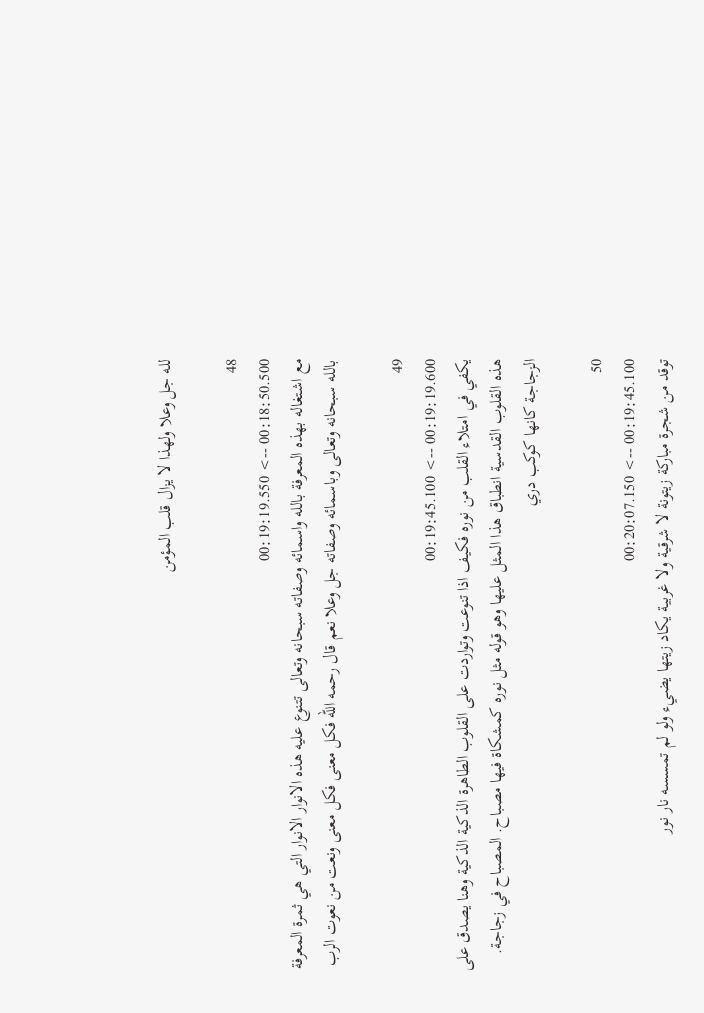لله جل وعلا ولهذا لا يزال قلب المؤمن

48
00:18:50.500 --> 00:19:19.550
مع اشتغاله بهذه المعرفة بالله واسمائه وصفاته سبحانه وتعالى تتنوع عليه هذه الانوار الانوار التي هي ثمرة المعرفة بالله سبحانه وتعالى وباسمائه وصفاته جل وعلا نعم قال رحمه الله فكل معنى فكل معنى ونعت من نعوت الرب

49
00:19:19.600 --> 00:19:45.100
يكفي في امتلاء القلب من نوره فكيف اذا تنوعت وتواردت على القلوب الطاهرة الذكية الذكية وهنا يصدق على هذه القلوب القدسية انطباق هذا المثل عليها وهو قوله مثل نوره كمشكاة فيها مصباح. المصباح في زجاجة. الزجاجة كانها كوكب دري

50
00:19:45.100 --> 00:20:07.150
توقد من شجرة مباركة زيتونة لا شرقية ولا غربية يكاد زيتها يضيء ولو لم تمسسه نار نور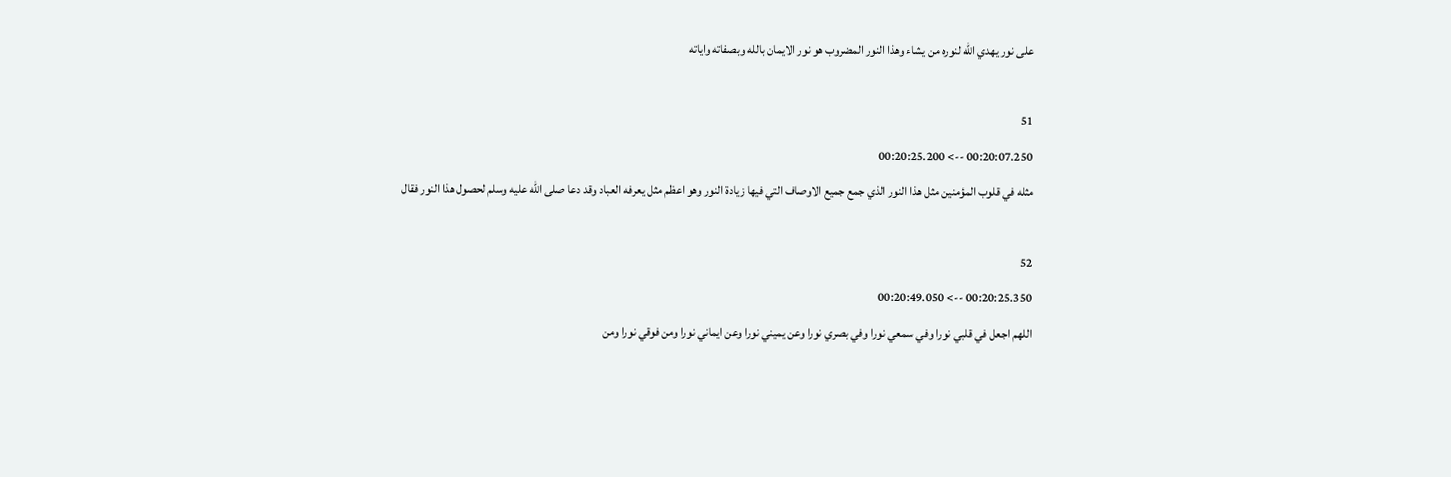على نور يهدي الله لنوره من يشاء وهذا النور المضروب هو نور الايمان بالله وبصفاته واياته

51
00:20:07.250 --> 00:20:25.200
مثله في قلوب المؤمنين مثل هذا النور الذي جمع جميع الاوصاف التي فيها زيادة النور وهو اعظم مثل يعرفه العباد وقد دعا صلى الله عليه وسلم لحصول هذا النور فقال

52
00:20:25.350 --> 00:20:49.050
اللهم اجعل في قلبي نورا وفي سمعي نورا وفي بصري نورا وعن يميني نورا وعن ايماني نورا ومن فوقي نورا ومن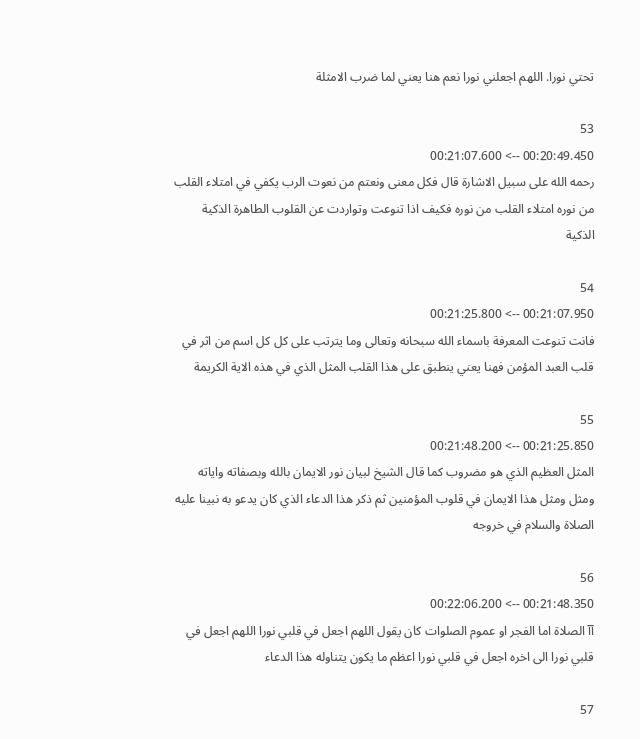تحتي نورا. اللهم اجعلني نورا نعم هنا يعني لما ضرب الامثلة

53
00:20:49.450 --> 00:21:07.600
رحمه الله على سبيل الاشارة قال فكل معنى ونعتم من نعوت الرب يكفي في امتلاء القلب من نوره امتلاء القلب من نوره فكيف اذا تنوعت وتواردت عن القلوب الطاهرة الذكية الذكية

54
00:21:07.950 --> 00:21:25.800
فانت تنوعت المعرفة باسماء الله سبحانه وتعالى وما يترتب على كل كل اسم من اثر في قلب العبد المؤمن فهنا يعني ينطبق على هذا القلب المثل الذي في هذه الاية الكريمة

55
00:21:25.850 --> 00:21:48.200
المثل العظيم الذي هو مضروب كما قال الشيخ لبيان نور الايمان بالله وبصفاته واياته ومثل ومثل هذا الايمان في قلوب المؤمنين ثم ذكر هذا الدعاء الذي كان يدعو به نبينا عليه الصلاة والسلام في خروجه

56
00:21:48.350 --> 00:22:06.200
آآ الصلاة اما الفجر او عموم الصلوات كان يقول اللهم اجعل في قلبي نورا اللهم اجعل في قلبي نورا الى اخره اجعل في قلبي نورا اعظم ما يكون يتناوله هذا الدعاء

57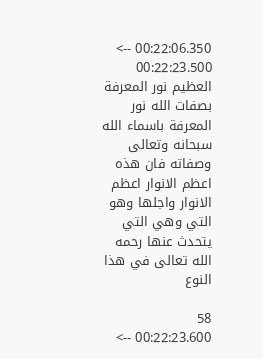00:22:06.350 --> 00:22:23.500
العظيم نور المعرفة بصفات الله نور المعرفة باسماء الله سبحانه وتعالى وصفاته فان هذه اعظم الانوار اعظم الانوار واجلها وهو التي وهي التي يتحدث عنها رحمه الله تعالى في هذا النوع

58
00:22:23.600 -->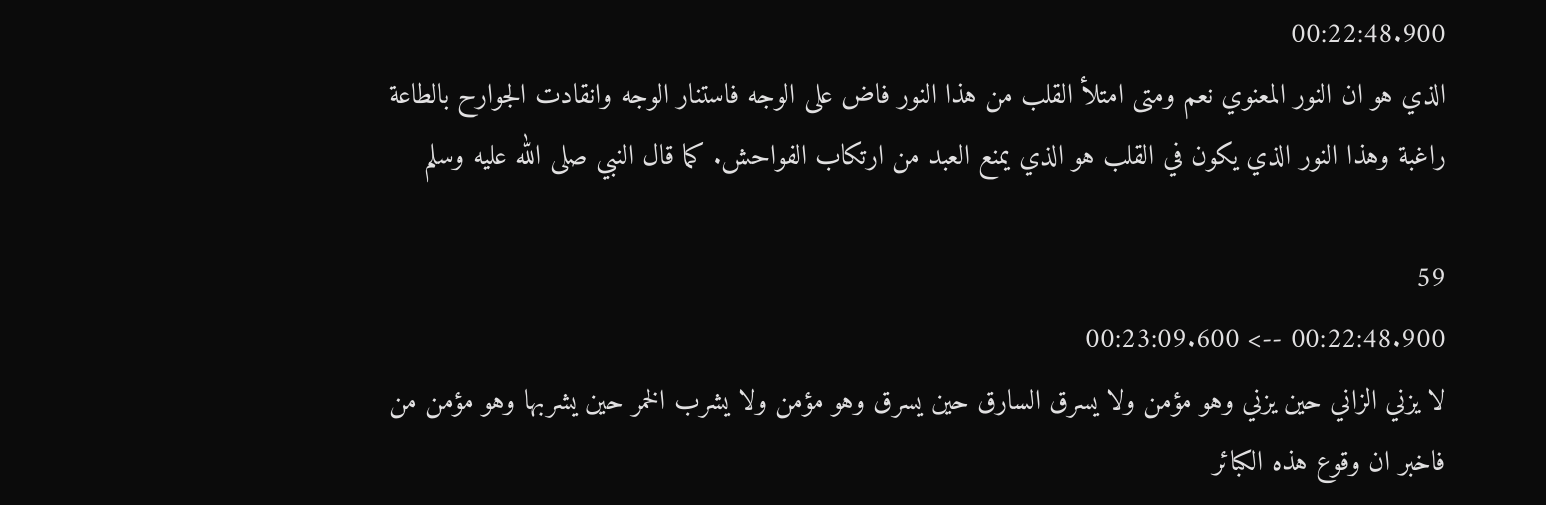00:22:48.900
الذي هو ان النور المعنوي نعم ومتى امتلأ القلب من هذا النور فاض على الوجه فاستنار الوجه وانقادت الجوارح بالطاعة راغبة وهذا النور الذي يكون في القلب هو الذي يمنع العبد من ارتكاب الفواحش. كما قال النبي صلى الله عليه وسلم

59
00:22:48.900 --> 00:23:09.600
لا يزني الزاني حين يزني وهو مؤمن ولا يسرق السارق حين يسرق وهو مؤمن ولا يشرب الخمر حين يشربها وهو مؤمن من فاخبر ان وقوع هذه الكبائر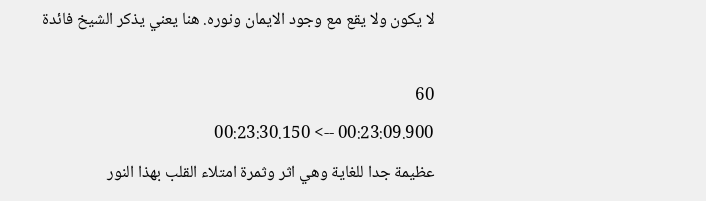لا يكون ولا يقع مع وجود الايمان ونوره. هنا يعني يذكر الشيخ فائدة

60
00:23:09.900 --> 00:23:30.150
عظيمة جدا للغاية وهي اثر وثمرة امتلاء القلب بهذا النور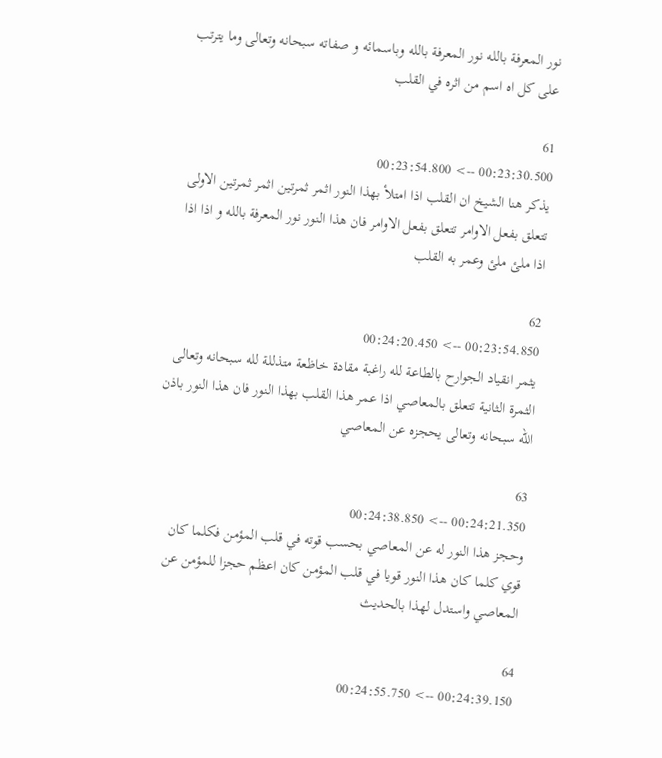نور المعرفة بالله نور المعرفة بالله وباسمائه و صفاته سبحانه وتعالى وما يترتب على كل اه اسم من اثره في القلب

61
00:23:30.500 --> 00:23:54.800
يذكر هنا الشيخ ان القلب اذا امتلأ بهذا النور اثمر ثمرتين اثمر ثمرتين الاولى تتعلق بفعل الاوامر تتعلق بفعل الاوامر فان هذا النور نور المعرفة بالله و اذا اذا اذا ملئ ملئ وعمر به القلب

62
00:23:54.850 --> 00:24:20.450
يثمر انقياد الجوارح بالطاعة لله راغبة مقادة خاظعة متذللة لله سبحانه وتعالى الثمرة الثانية تتعلق بالمعاصي اذا عمر هذا القلب بهذا النور فان هذا النور باذن الله سبحانه وتعالى يحجزه عن المعاصي

63
00:24:21.350 --> 00:24:38.850
وحجز هذا النور له عن المعاصي بحسب قوته في قلب المؤمن فكلما كان قوي كلما كان هذا النور قويا في قلب المؤمن كان اعظم حجزا للمؤمن عن المعاصي واستدل لهذا بالحديث

64
00:24:39.150 --> 00:24:55.750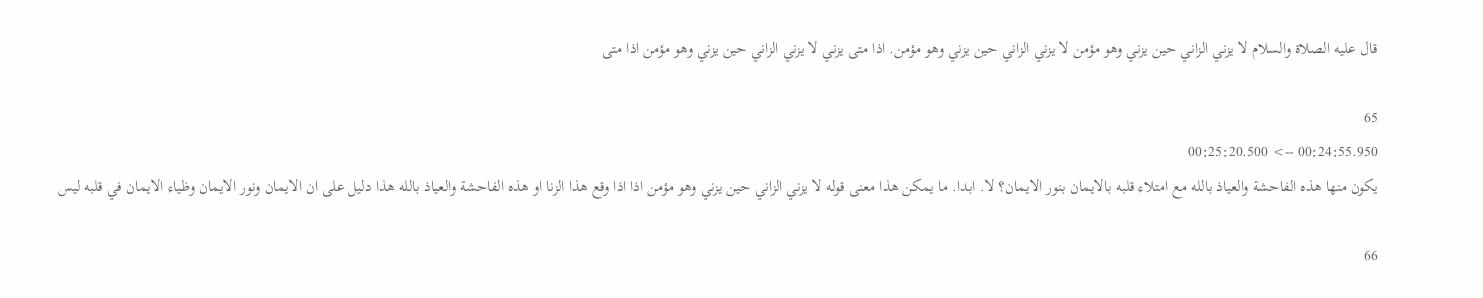قال عليه الصلاة والسلام لا يزني الزاني حين يزني وهو مؤمن لا يزني الزاني حين يزني وهو مؤمن. اذا متى يزني لا يزني الزاني حين يزني وهو مؤمن اذا متى

65
00:24:55.950 --> 00:25:20.500
يكون منها هذه الفاحشة والعياذ بالله مع امتلاء قلبه بالايمان بنور الايمان؟ لا. ابدا. ما يمكن هذا معنى قوله لا يزني الزاني حين يزني وهو مؤمن اذا اذا وقع هذا الزنا او هذه الفاحشة والعياذ بالله هذا دليل على ان الايمان ونور الايمان وظياء الايمان في قلبه ليس

66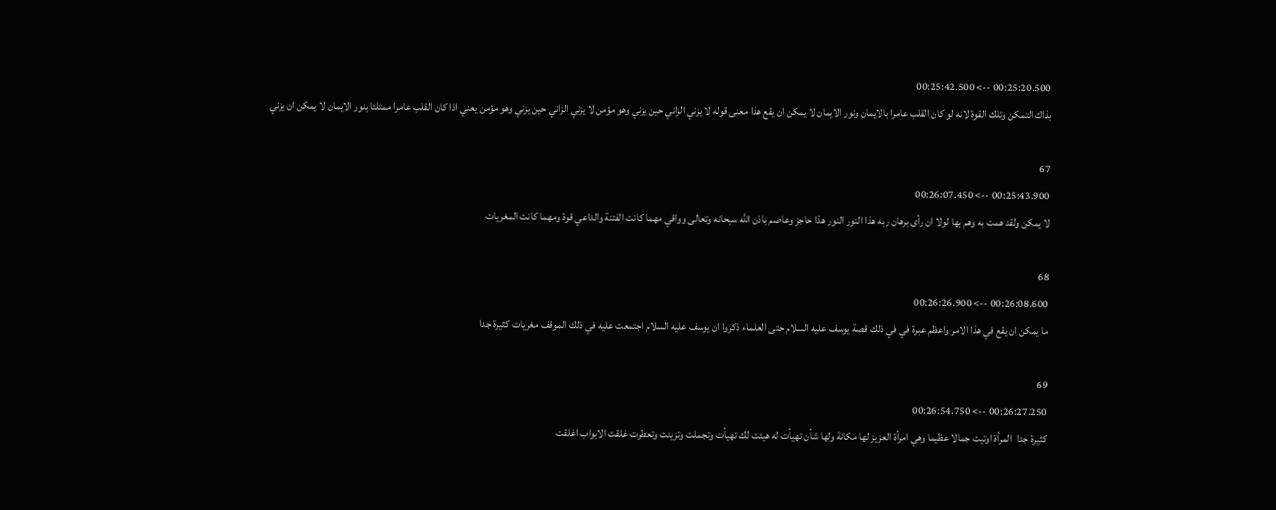00:25:20.500 --> 00:25:42.500
بذاك التمكن وتلك القوة لانه لو كان القلب عامرا بالايمان ونور الايمان لا يمكن ان يقع هذا معنى قوله لا يزني الزاني حين يزني وهو مؤمن لا يزني الزاني حين يزني وهو مؤمن يعني اذا كان القلب عامرا ممتلئا بنور الايمان لا يمكن ان يزني

67
00:25:43.900 --> 00:26:07.450
لا يمكن ولقد همت به وهم بها لولا ان رأى برهان ربه هذا النور النور هذا حاجز وعاصم باذن الله سبحانه وتعالى وواقي مهما كانت الفتنة والداعي قوة ومهما كانت المغريات

68
00:26:08.600 --> 00:26:26.900
ما يمكن ان يقع في هذا الامر واعظم عبرة في في ذلك قصة يوسف عليه السلام حتى العلماء ذكروا ان يوسف عليه السلام اجتمعت عليه في ذلك الموقف مغريات كثيرة جدا

69
00:26:27.250 --> 00:26:54.750
كثيرة جدا  المرأة اوتيت جمالا عظيما وهي امرأة العزيز لها مكانة ولها شأن تهيأت له هيئت لك تهيأت وتجملت وتزينت وتعطرت غلقت الابواب اغلقت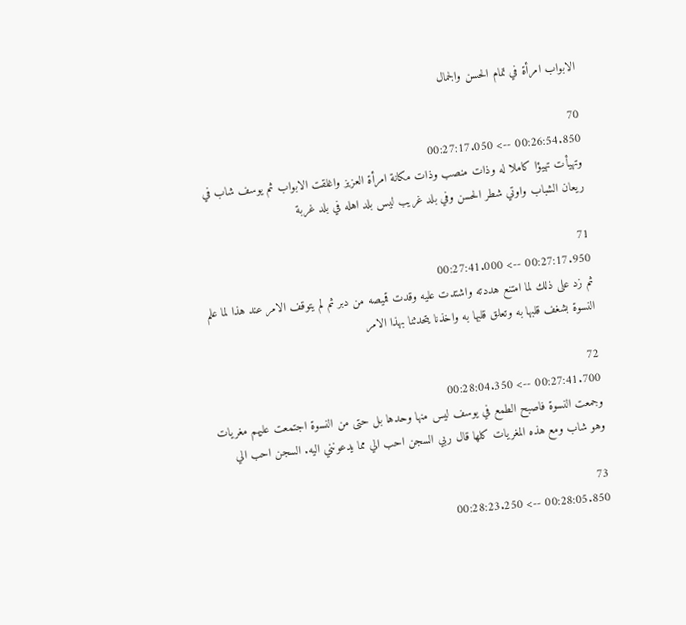الابواب امرأة في تمام الحسن والجمال

70
00:26:54.850 --> 00:27:17.050
وتهيأت تهيؤا كاملا له وذات منصب وذات مكانة امرأة العزيز واغلقت الابواب ثم يوسف شاب في ريعان الشباب واوتي شطر الحسن وفي بلد غريب ليس بلد اهله في بلد غربة

71
00:27:17.950 --> 00:27:41.000
ثم زد على ذلك لما امتنع هددته واشتدت عليه وقدت قميصه من دبر ثم لم يتوقف الامر عند هذا لما علم النسوة بشغف قلبها به وتعلق قلبها به واخذنا يتحدثنا بهذا الامر

72
00:27:41.700 --> 00:28:04.350
وجمعت النسوة فاصبح الطمع في يوسف ليس منها وحدها بل حتى من النسوة اجتمعت عليهم مغريات وهو شاب ومع هذه المغريات كلها قال ربي السجن احب الي مما يدعونني اليه. السجن احب الي

73
00:28:05.850 --> 00:28:23.250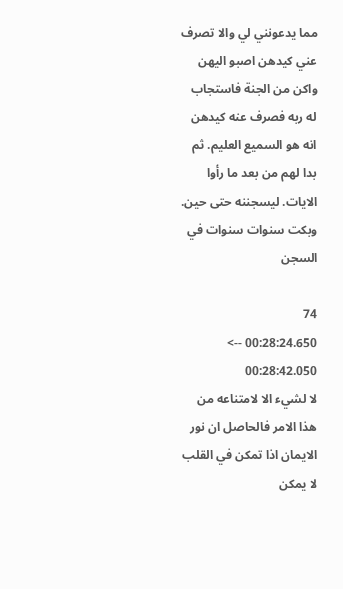مما يدعونني لي والا تصرف عني كيدهن اصبو اليهن واكن من الجنة فاستجاب له ربه فصرف عنه كيدهن انه هو السميع العليم. ثم بدا لهم من بعد ما رأوا الايات. ليسجننه حتى حين. وبكت سنوات سنوات في السجن

74
00:28:24.650 --> 00:28:42.050
لا لشيء الا لامتناعه من هذا الامر فالحاصل ان نور الايمان اذا تمكن في القلب لا يمكن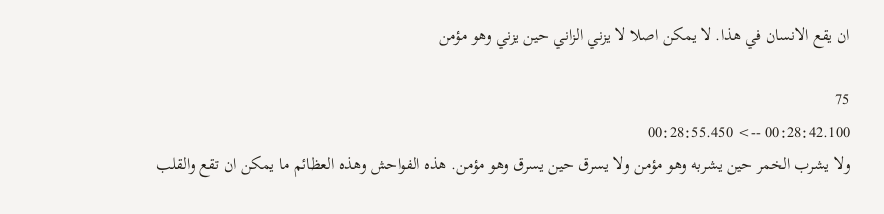ان يقع الانسان في هذا. لا يمكن اصلا لا يزني الزاني حين يزني وهو مؤمن

75
00:28:42.100 --> 00:28:55.450
ولا يشرب الخمر حين يشربه وهو مؤمن ولا يسرق حين يسرق وهو مؤمن. هذه الفواحش وهذه العظائم ما يمكن ان تقع والقلب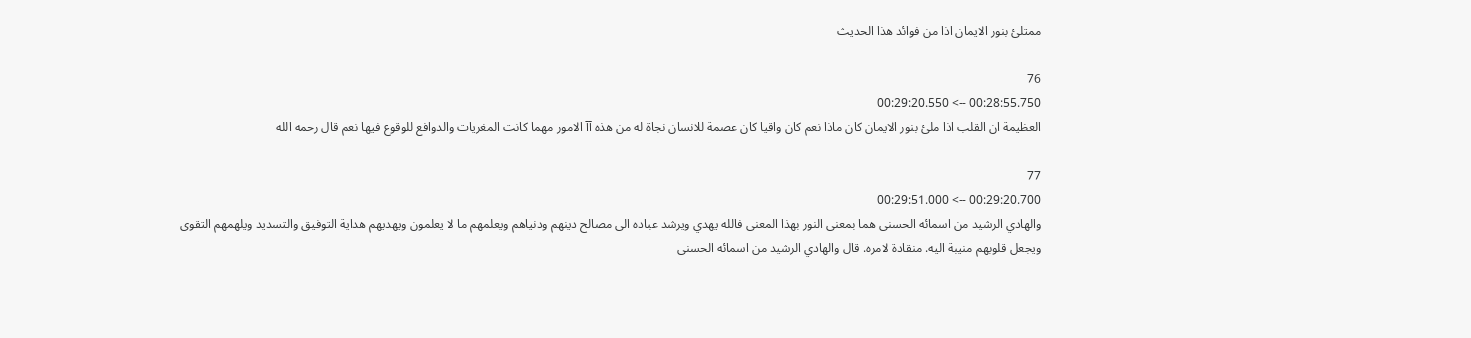ممتلئ بنور الايمان اذا من فوائد هذا الحديث

76
00:28:55.750 --> 00:29:20.550
العظيمة ان القلب اذا ملئ بنور الايمان كان ماذا نعم كان واقيا كان عصمة للانسان نجاة له من هذه آآ الامور مهما كانت المغريات والدوافع للوقوع فيها نعم قال رحمه الله

77
00:29:20.700 --> 00:29:51.000
والهادي الرشيد من اسمائه الحسنى هما بمعنى النور بهذا المعنى فالله يهدي ويرشد عباده الى مصالح دينهم ودنياهم ويعلمهم ما لا يعلمون ويهديهم هداية التوفيق والتسديد ويلهمهم التقوى ويجعل قلوبهم منيبة اليه. منقادة لامره. قال والهادي الرشيد من اسمائه الحسنى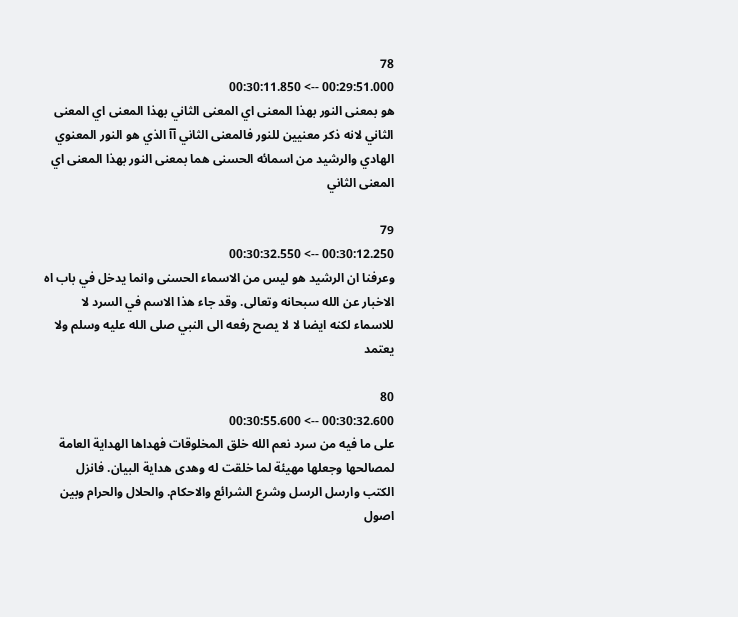78
00:29:51.000 --> 00:30:11.850
هو بمعنى النور بهذا المعنى اي المعنى الثاني بهذا المعنى اي المعنى الثاني لانه ذكر معنيين للنور فالمعنى الثاني آآ الذي هو النور المعنوي الهادي والرشيد من اسمائه الحسنى هما بمعنى النور بهذا المعنى اي المعنى الثاني

79
00:30:12.250 --> 00:30:32.550
وعرفنا ان الرشيد هو ليس من الاسماء الحسنى وانما يدخل في باب اه الاخبار عن الله سبحانه وتعالى. وقد جاء هذا الاسم في السرد لا للاسماء لكنه ايضا لا لا يصح رفعه الى النبي صلى الله عليه وسلم ولا يعتمد

80
00:30:32.600 --> 00:30:55.600
على ما فيه من سرد نعم الله خلق المخلوقات فهداها الهداية العامة لمصالحها وجعلها مهيئة لما خلقت له وهدى هداية البيان. فانزل الكتب وارسل الرسل وشرع الشرائع والاحكام. والحلال والحرام وبين اصول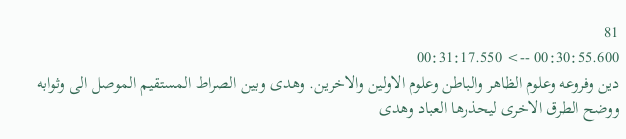81
00:30:55.600 --> 00:31:17.550
دين وفروعه وعلوم الظاهر والباطن وعلوم الاولين والاخرين. وهدى وبين الصراط المستقيم الموصل الى وثوابه ووضح الطرق الاخرى ليحذرها العباد وهدى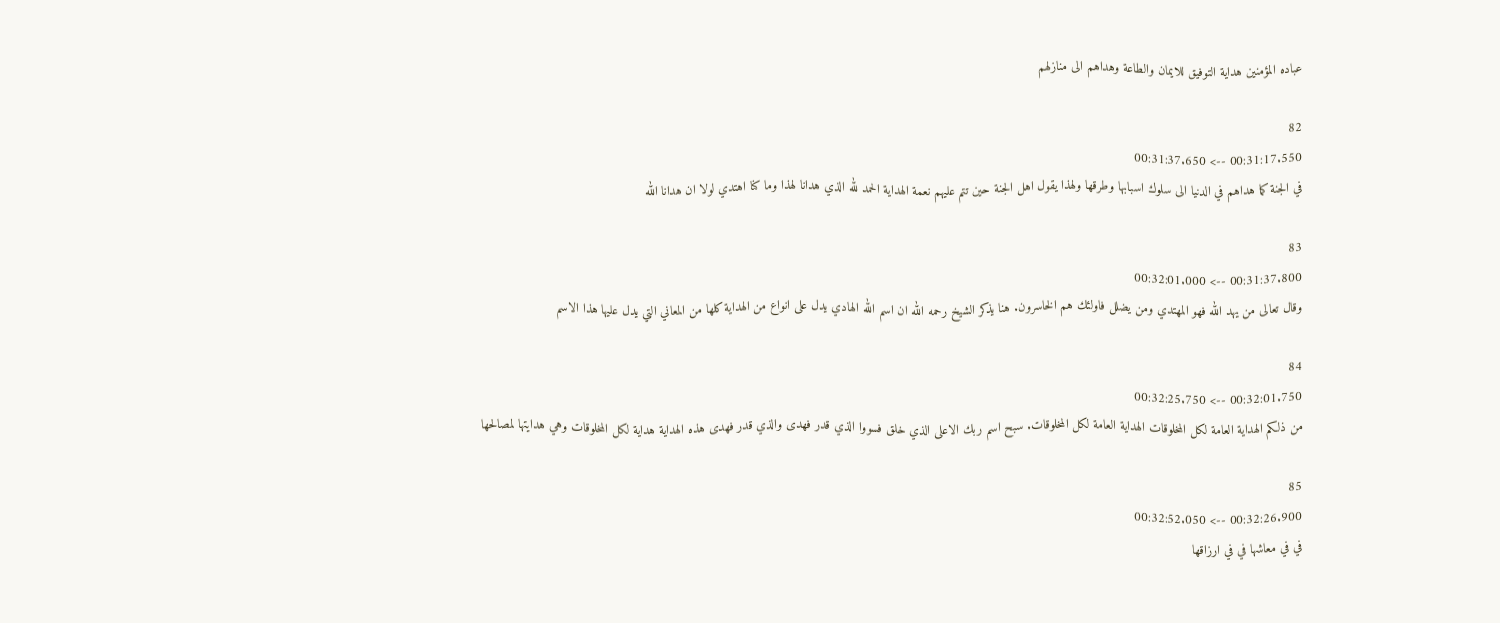عباده المؤمنين هداية التوفيق للايمان والطاعة وهداهم الى منازلهم

82
00:31:17.550 --> 00:31:37.650
في الجنة كما هداهم في الدنيا الى سلوك اسبابها وطرقها ولهذا يقول اهل الجنة حين تتم عليهم نعمة الهداية الحمد لله الذي هدانا لهذا وما كنا اهتدي لولا ان هدانا الله

83
00:31:37.800 --> 00:32:01.000
وقال تعالى من يهد الله فهو المهتدي ومن يضلل فاولئك هم الخاسرون. هنا يذكر الشيخ رحمه الله ان اسم الله الهادي يدل على انواع من الهداية كلها من المعاني التي يدل عليها هذا الاسم

84
00:32:01.750 --> 00:32:25.750
من ذلكم الهداية العامة لكل المخلوقات الهداية العامة لكل المخلوقات. سبح اسم ربك الاعلى الذي خلق فسووا الذي قدر فهدى والذي قدر فهدى هذه الهداية هداية لكل المخلوقات وهي هدايتها لمصالحها

85
00:32:26.900 --> 00:32:52.050
في في معاشها في في ارزاقها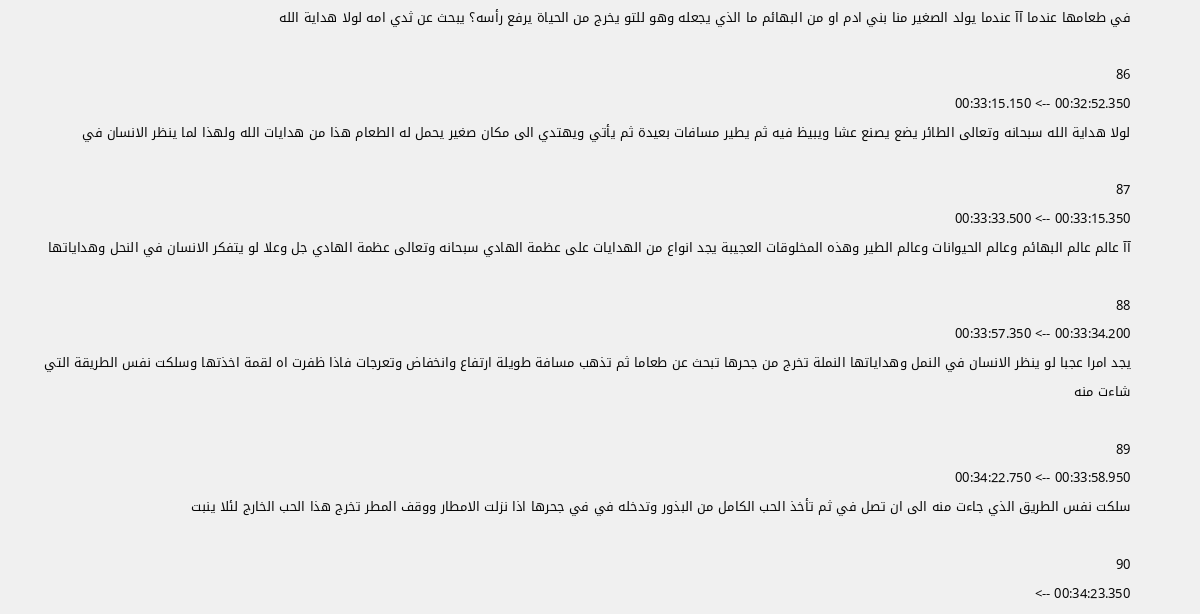في طعامها عندما آآ عندما يولد الصغير منا بني ادم او من البهائم ما الذي يجعله وهو للتو يخرج من الحياة يرفع رأسه؟ يبحث عن ثدي امه لولا هداية الله

86
00:32:52.350 --> 00:33:15.150
لولا هداية الله سبحانه وتعالى الطائر يضع يصنع عشا ويبيظ فيه ثم يطير مسافات بعيدة ثم يأتي ويهتدي الى مكان صغير يحمل له الطعام هذا من هدايات الله ولهذا لما ينظر الانسان في

87
00:33:15.350 --> 00:33:33.500
آآ عالم عالم البهائم وعالم الحيوانات وعالم الطير وهذه المخلوقات العجيبة يجد انواع من الهدايات على عظمة الهادي سبحانه وتعالى عظمة الهادي جل وعلا لو يتفكر الانسان في النحل وهداياتها

88
00:33:34.200 --> 00:33:57.350
يجد امرا عجبا لو ينظر الانسان في النمل وهداياتها النملة تخرج من جحرها تبحث عن طعاما ثم تذهب مسافة طويلة ارتفاع وانخفاض وتعرجات فاذا ظفرت اه لقمة اخذتها وسلكت نفس الطريقة التي شاءت منه

89
00:33:58.950 --> 00:34:22.750
سلكت نفس الطريق الذي جاءت منه الى ان تصل في ثم تأخذ الحب الكامل من البذور وتدخله في في جحرها اذا نزلت الامطار ووقف المطر تخرج هذا الحب الخارج لئلا ينبت

90
00:34:23.350 -->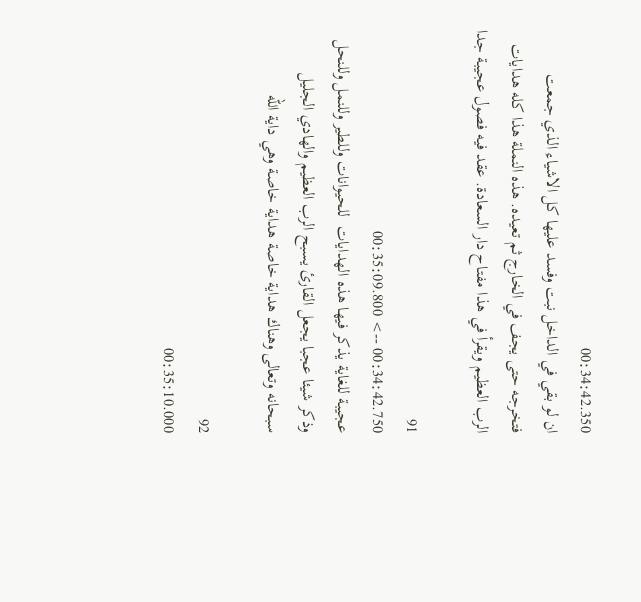00:34:42.350
ان لو بقي في الداخل نبت وفسد عليها كل الاشياء الذي جمعت فتخرجه حتى يجف في الخارج ثم تعيده. هذه النملة هذا كله هدايات الرب العظيم ويقرأ في هذا مفتاح دار السعادة. عقد فيه فصول عجيبة جدا

91
00:34:42.750 --> 00:35:09.800
عجيبة للغاية يذكر فيها هذه الهدايات  للحيوانات وللطير وللنمل وللنحل وذكر شيئا عجبا يجعل القارئ يسبح الرب العظيم والهادي الجليل سبحانه وتعالى وهناك هداية خاصة هداية خاصة وهي داية الله

92
00:35:10.000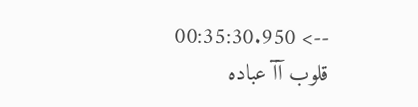--> 00:35:30.950
قلوب آآ عباده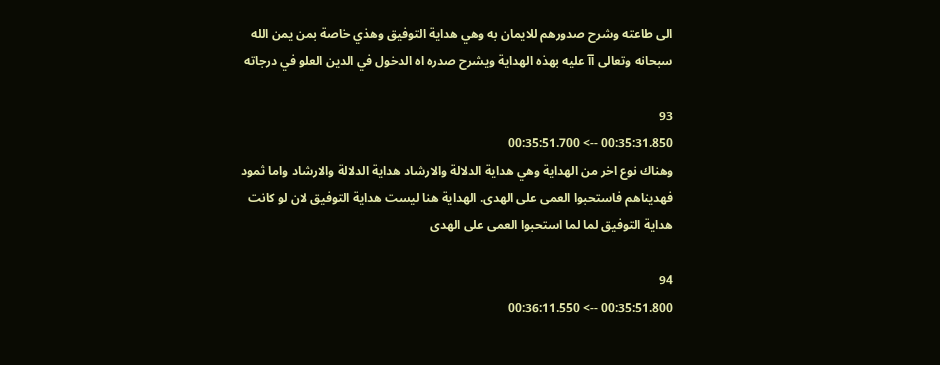الى طاعته وشرح صدورهم للايمان به وهي هداية التوفيق وهذي خاصة بمن يمن الله سبحانه وتعالى آآ عليه بهذه الهداية ويشرح صدره اه الدخول في الدين العلو في درجاته

93
00:35:31.850 --> 00:35:51.700
وهناك نوع اخر من الهداية وهي هداية الدلالة والارشاد هداية الدلالة والارشاد واما ثمود فهديناهم فاستحبوا العمى على الهدى. الهداية هنا ليست هداية التوفيق لان لو كانت هداية التوفيق لما لما استحبوا العمى على الهدى

94
00:35:51.800 --> 00:36:11.550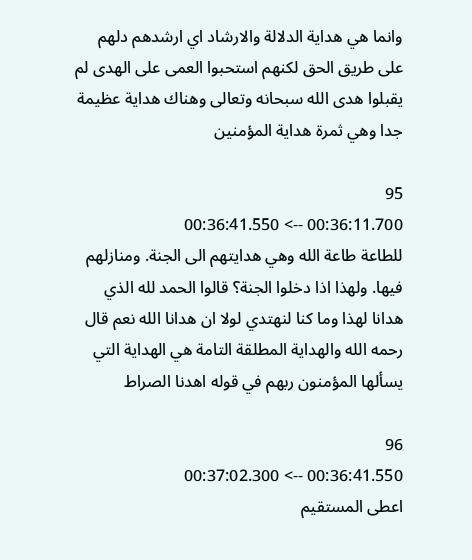وانما هي هداية الدلالة والارشاد اي ارشدهم دلهم على طريق الحق لكنهم استحبوا العمى على الهدى لم يقبلوا هدى الله سبحانه وتعالى وهناك هداية عظيمة جدا وهي ثمرة هداية المؤمنين

95
00:36:11.700 --> 00:36:41.550
للطاعة طاعة الله وهي هدايتهم الى الجنة. ومنازلهم فيها. ولهذا اذا دخلوا الجنة؟ قالوا الحمد لله الذي هدانا لهذا وما كنا لنهتدي لولا ان هدانا الله نعم قال رحمه الله والهداية المطلقة التامة هي الهداية التي يسألها المؤمنون ربهم في قوله اهدنا الصراط

96
00:36:41.550 --> 00:37:02.300
اعطى المستقيم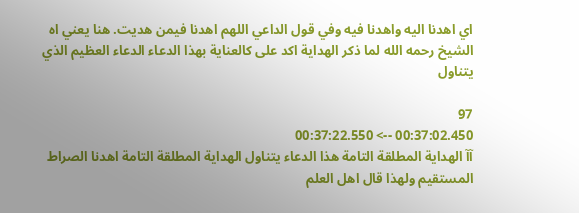اي اهدنا اليه واهدنا فيه وفي قول الداعي اللهم اهدنا فيمن هديت. هنا يعني اه الشيخ رحمه الله لما ذكر الهداية اكد على كالعناية بهذا الدعاء الدعاء العظيم الذي يتناول

97
00:37:02.450 --> 00:37:22.550
آآ الهداية المطلقة التامة هذا الدعاء يتناول الهداية المطلقة التامة اهدنا الصراط المستقيم ولهذا قال اهل العلم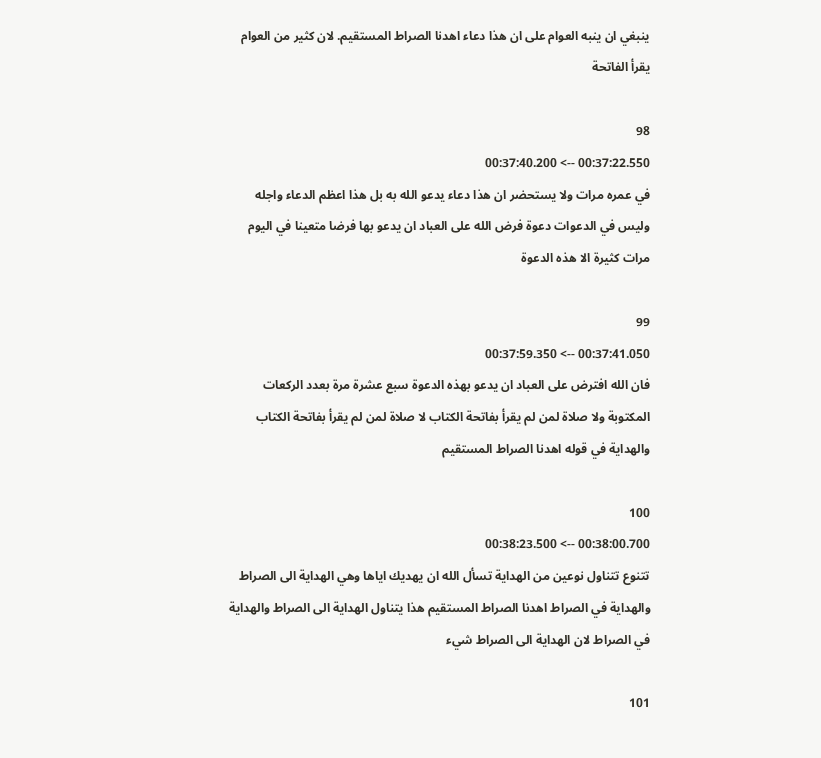ينبغي ان ينبه العوام على ان هذا دعاء اهدنا الصراط المستقيم. لان كثير من العوام يقرأ الفاتحة

98
00:37:22.550 --> 00:37:40.200
في عمره مرات ولا يستحضر ان هذا دعاء يدعو الله به بل هذا اعظم الدعاء واجله وليس في الدعوات دعوة فرض الله على العباد ان يدعو بها فرضا متعينا في اليوم مرات كثيرة الا هذه الدعوة

99
00:37:41.050 --> 00:37:59.350
فان الله افترض على العباد ان يدعو بهذه الدعوة سبع عشرة مرة بعدد الركعات المكتوبة ولا صلاة لمن لم يقرأ بفاتحة الكتاب لا صلاة لمن لم يقرأ بفاتحة الكتاب والهداية في قوله اهدنا الصراط المستقيم

100
00:38:00.700 --> 00:38:23.500
تتنوع تتناول نوعين من الهداية تسأل الله ان يهديك اياها وهي الهداية الى الصراط والهداية في الصراط اهدنا الصراط المستقيم هذا يتناول الهداية الى الصراط والهداية في الصراط لان الهداية الى الصراط شيء

101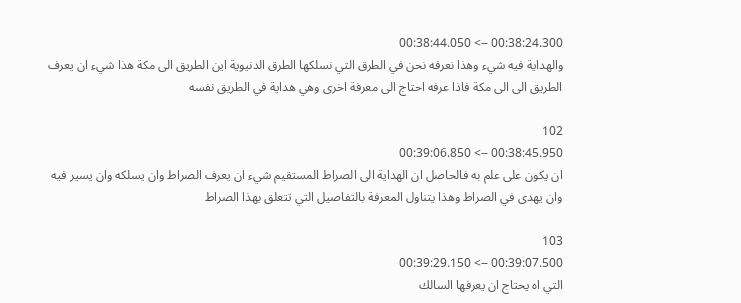00:38:24.300 --> 00:38:44.050
والهداية فيه شيء وهذا نعرفه نحن في الطرق التي نسلكها الطرق الدنيوية اين الطريق الى مكة هذا شيء ان يعرف الطريق الى الى مكة فاذا عرفه احتاج الى معرفة اخرى وهي هداية في الطريق نفسه

102
00:38:45.950 --> 00:39:06.850
ان يكون على علم به فالحاصل ان الهداية الى الصراط المستقيم شيء ان يعرف الصراط وان يسلكه وان يسير فيه وان يهدى في الصراط وهذا يتناول المعرفة بالتفاصيل التي تتعلق بهذا الصراط

103
00:39:07.500 --> 00:39:29.150
التي اه يحتاج ان يعرفها السالك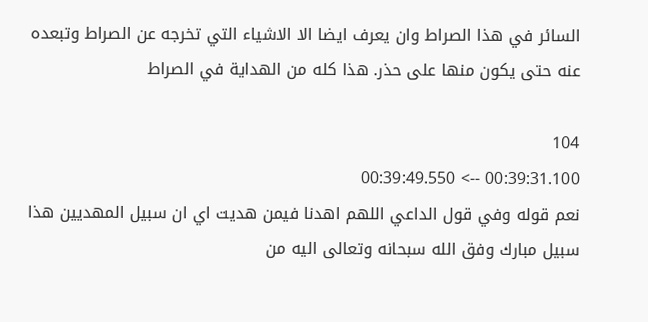السائر في هذا الصراط وان يعرف ايضا الا الاشياء التي تخرجه عن الصراط وتبعده عنه حتى يكون منها على حذر. هذا كله من الهداية في الصراط

104
00:39:31.100 --> 00:39:49.550
نعم قوله وفي قول الداعي اللهم اهدنا فيمن هديت اي ان سبيل المهديين هذا سبيل مبارك وفق الله سبحانه وتعالى اليه من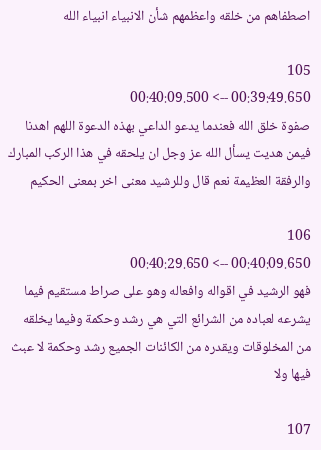اصطفاهم من خلقه واعظمهم شأن الانبياء انبياء الله

105
00:39:49.650 --> 00:40:09.500
صفوة خلق الله فعندما يدعو الداعي بهذه الدعوة اللهم اهدنا فيمن هديت يسأل الله عز وجل ان يلحقه في هذا الركب المبارك والرفقة العظيمة نعم قال وللرشيد معنى اخر بمعنى الحكيم

106
00:40:09.650 --> 00:40:29.650
فهو الرشيد في اقواله وافعاله وهو على صراط مستقيم فيما يشرعه لعباده من الشرائع التي هي رشد وحكمة وفيما يخلقه من المخلوقات ويقدره من الكائنات الجميع رشد وحكمة لا عبث فيها ولا

107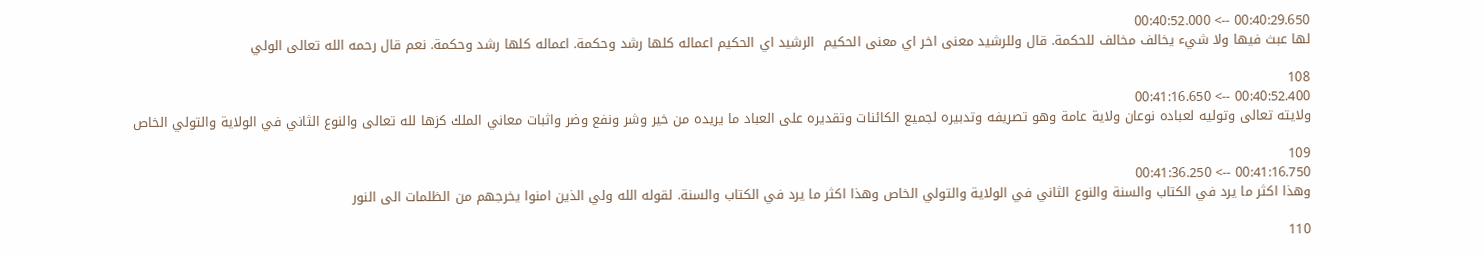00:40:29.650 --> 00:40:52.000
لها عبث فيها ولا شيء يخالف مخالف للحكمة. قال وللرشيد معنى اخر اي معنى الحكيم  الرشيد اي الحكيم اعماله كلها رشد وحكمة. اعماله كلها رشد وحكمة. نعم قال رحمه الله تعالى الولي

108
00:40:52.400 --> 00:41:16.650
ولايته تعالى وتوليه لعباده نوعان ولاية عامة وهو تصريفه وتدبيره لجميع الكائنات وتقديره على العباد ما يريده من خير وشر ونفع وضر واثبات معاني الملك كزها لله تعالى والنوع الثاني في الولاية والتولي الخاص

109
00:41:16.750 --> 00:41:36.250
وهذا اكثر ما يرد في الكتاب والسنة والنوع الثاني في الولاية والتولي الخاص وهذا اكثر ما يرد في الكتاب والسنة. لقوله الله ولي الذين امنوا يخرجهم من الظلمات الى النور

110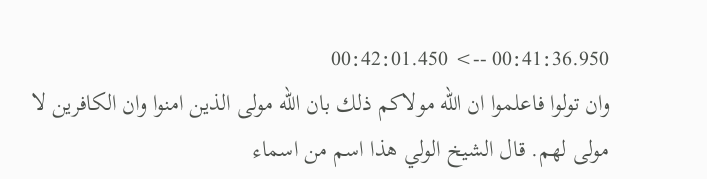00:41:36.950 --> 00:42:01.450
وان تولوا فاعلموا ان الله مولاكم ذلك بان الله مولى الذين امنوا وان الكافرين لا مولى لهم. قال الشيخ الولي هذا اسم من اسماء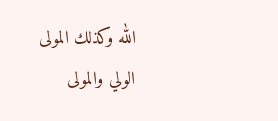الله وكذلك المولى الولي والمولى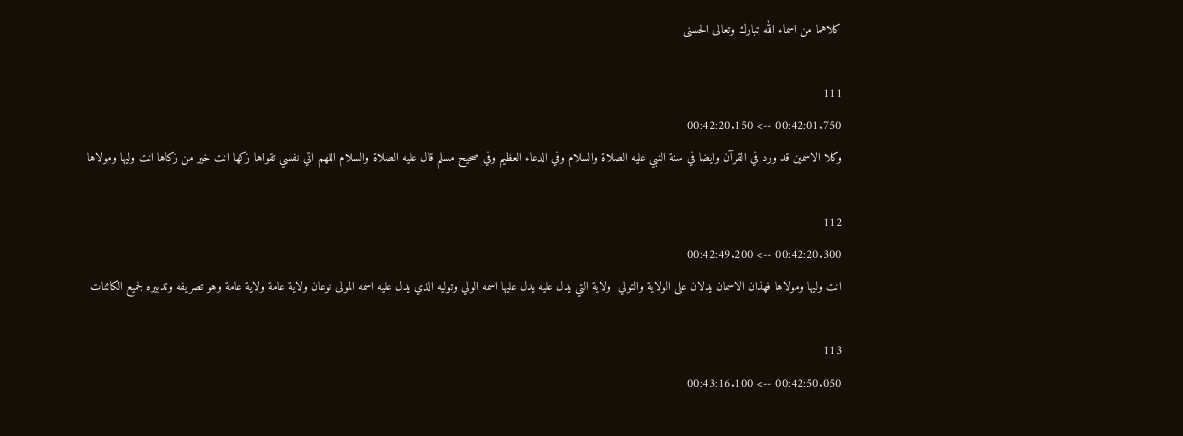كلاهما من اسماء الله تبارك وتعالى الحسنى

111
00:42:01.750 --> 00:42:20.150
وكلا الاسمين قد ورد في القرآن وايضا في سنة النبي عليه الصلاة والسلام وفي الدعاء العظيم وفي صحيح مسلم قال عليه الصلاة والسلام اللهم اتي نفسي تقواها زكها انت خير من زكاها انت وليها ومولاها

112
00:42:20.300 --> 00:42:49.200
انت وليها ومولاها فهذان الاسمان يدلان على الولاية والتولي  ولاية التي يدل عليه يدل عليها اسمه الولي وتوليه الذي يدل عليه اسمه المولى نوعان ولاية عامة ولاية عامة وهو تصريفه وتدبيره لجميع الكائنات

113
00:42:50.050 --> 00:43:16.100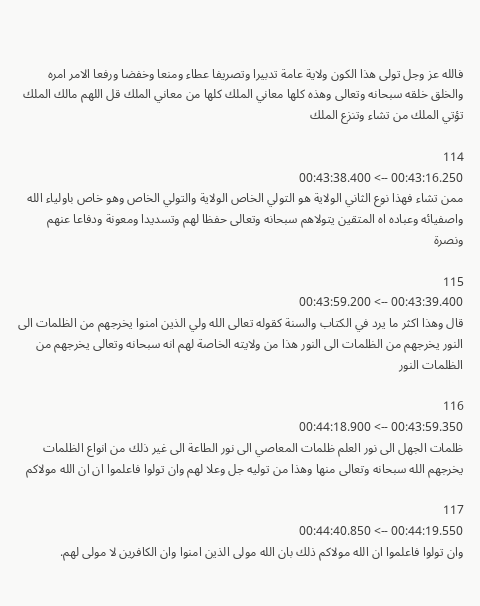فالله عز وجل تولى هذا الكون ولاية عامة تدبيرا وتصريفا عطاء ومنعا وخفضا ورفعا الامر امره والخلق خلقه سبحانه وتعالى وهذه كلها معاني الملك كلها من معاني الملك قل اللهم مالك الملك تؤتي الملك من تشاء وتنزع الملك

114
00:43:16.250 --> 00:43:38.400
ممن تشاء فهذا نوع الثاني الولاية هو التولي الخاص الولاية والتولي الخاص وهو خاص باولياء الله واصفيائه وعباده اه المتقين يتولاهم سبحانه وتعالى حفظا لهم وتسديدا ومعونة ودفاعا عنهم ونصرة

115
00:43:39.400 --> 00:43:59.200
قال وهذا اكثر ما يرد في الكتاب والسنة كقوله تعالى الله ولي الذين امنوا يخرجهم من الظلمات الى النور يخرجهم من الظلمات الى النور هذا من ولايته الخاصة لهم انه سبحانه وتعالى يخرجهم من الظلمات النور

116
00:43:59.350 --> 00:44:18.900
ظلمات الجهل الى نور العلم ظلمات المعاصي الى نور الطاعة الى غير ذلك من انواع الظلمات يخرجهم الله سبحانه وتعالى منها وهذا من توليه جل وعلا لهم وان تولوا فاعلموا ان ان الله مولاكم

117
00:44:19.550 --> 00:44:40.850
وان تولوا فاعلموا ان الله مولاكم ذلك بان الله مولى الذين امنوا وان الكافرين لا مولى لهم.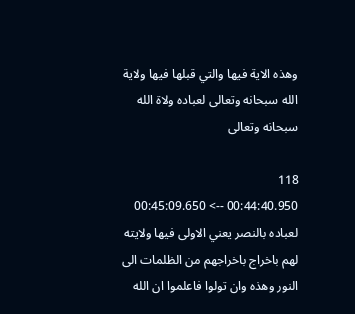وهذه الاية فيها والتي قبلها فيها ولاية الله سبحانه وتعالى لعباده ولاة الله سبحانه وتعالى

118
00:44:40.950 --> 00:45:09.650
لعباده بالنصر يعني الاولى فيها ولايته لهم باخراج باخراجهم من الظلمات الى النور وهذه وان تولوا فاعلموا ان الله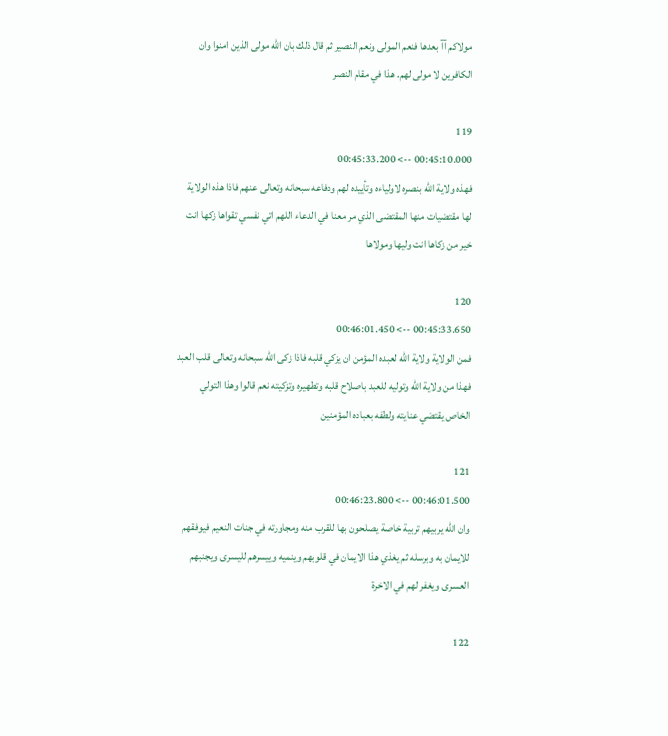مولاكم آآ بعدها فنعم المولى ونعم النصير ثم قال ذلك بان الله مولى الذين امنوا وان الكافرين لا مولى لهم. هذا في مقام النصر

119
00:45:10.000 --> 00:45:33.200
فهذه ولاية الله بنصره لاولياءه وتأييده لهم ودفاعه سبحانه وتعالى عنهم فاذا هذه الولاية لها مقتضيات منها المقتضى الذي مر معنا في الدعاء اللهم اتي نفسي تقواها زكها انت خير من زكاها انت وليها ومولاها

120
00:45:33.650 --> 00:46:01.450
فمن الولاية ولاية الله لعبده المؤمن ان يزكي قلبه فاذا زكى الله سبحانه وتعالى قلب العبد فهذا من ولاية الله وتوليه للعبد باصلاح قلبه وتطهيره وتزكيته نعم قالوا وهذا التولي الخاص يقتضي عنايته ولطفه بعباده المؤمنين

121
00:46:01.500 --> 00:46:23.800
وان الله يربيهم تربية خاصة يصلحون بها للقرب منه ومجاورته في جنات النعيم فيوفقهم للايمان به وبرسله ثم يغذي هذا الايمان في قلوبهم وينميه وييسرهم لليسرى ويجنبهم العسرى ويغفر لهم في الاخرة

122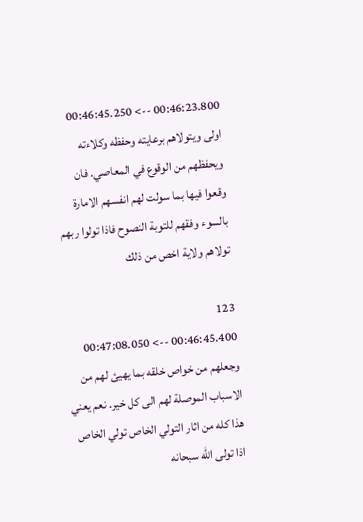00:46:23.800 --> 00:46:45.250
اولى ويتولاهم برعايته وحفظه وكلاءته ويحفظهم من الوقوع في المعاصي. فان وقعوا فيها بما سولت لهم انفسهم الامارة بالسوء وفقهم للتوبة النصوح فاذا تولوا ربهم تولاهم ولاية اخص من ذلك

123
00:46:45.400 --> 00:47:08.050
وجعلهم من خواص خلقه بما يهيئ لهم من الاسباب الموصلة لهم الى كل خير. نعم يعني هذا كله من اثار التولي الخاص تولي الخاص اذا تولى الله سبحانه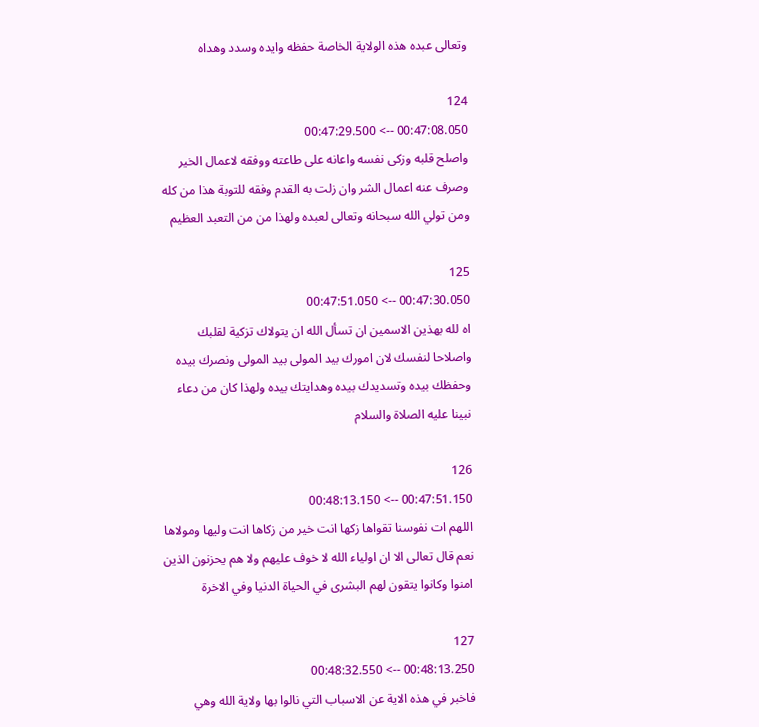وتعالى عبده هذه الولاية الخاصة حفظه وايده وسدد وهداه

124
00:47:08.050 --> 00:47:29.500
واصلح قلبه وزكى نفسه واعانه على طاعته ووفقه لاعمال الخير وصرف عنه اعمال الشر وان زلت به القدم وفقه للتوبة هذا من كله ومن تولي الله سبحانه وتعالى لعبده ولهذا من من التعبد العظيم

125
00:47:30.050 --> 00:47:51.050
اه لله بهذين الاسمين ان تسأل الله ان يتولاك تزكية لقلبك واصلاحا لنفسك لان امورك بيد المولى بيد المولى ونصرك بيده وحفظك بيده وتسديدك بيده وهدايتك بيده ولهذا كان من دعاء نبينا عليه الصلاة والسلام

126
00:47:51.150 --> 00:48:13.150
اللهم ات نفوسنا تقواها زكها انت خير من زكاها انت وليها ومولاها نعم قال تعالى الا ان اولياء الله لا خوف عليهم ولا هم يحزنون الذين امنوا وكانوا يتقون لهم البشرى في الحياة الدنيا وفي الاخرة

127
00:48:13.250 --> 00:48:32.550
فاخبر في هذه الاية عن الاسباب التي نالوا بها ولاية الله وهي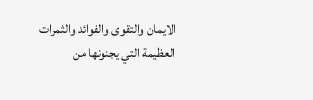الايمان والتقوى والفوائد والثمرات العظيمة التي يجنونها من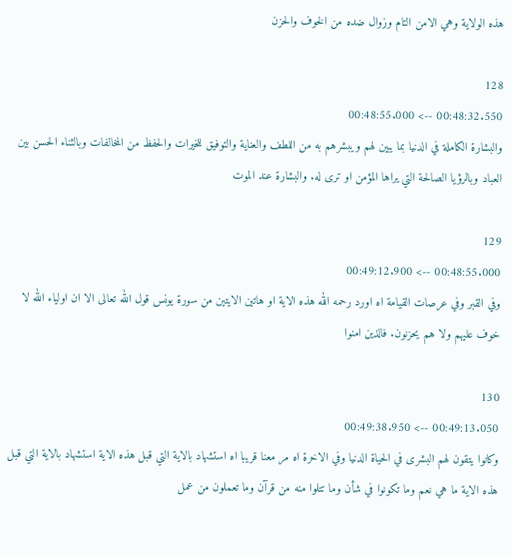هذه الولاية وهي الامن التام وزوال ضده من الخوف والحزن

128
00:48:32.550 --> 00:48:55.000
والبشارة الكاملة في الدنيا بما يبين لهم ويبشرهم به من اللطف والعناية والتوفيق للخيرات والحفظ من المخالفات وبالثناء الحسن بين العباد وبالرؤيا الصالحة التي يراها المؤمن او ترى له. والبشارة عند الموت

129
00:48:55.000 --> 00:49:12.900
وفي القبر وفي عرصات القيامة اه اورد رحمه الله هذه الاية او هاتين الايتين من سورة يونس قول الله تعالى الا ان اولياء الله لا خوف عليهم ولا هم يحزنون. فالذين امنوا

130
00:49:13.050 --> 00:49:38.950
وكانوا يتقون لهم البشرى في الحياة الدنيا وفي الاخرة اه مر معنا قريبا اه استشهاد بالاية التي قبل هذه الاية استشهاد بالاية التي قبل هذه الاية ما هي نعم وما تكونوا في شأن وما تتلوا منه من قرآن وما تعملون من عمل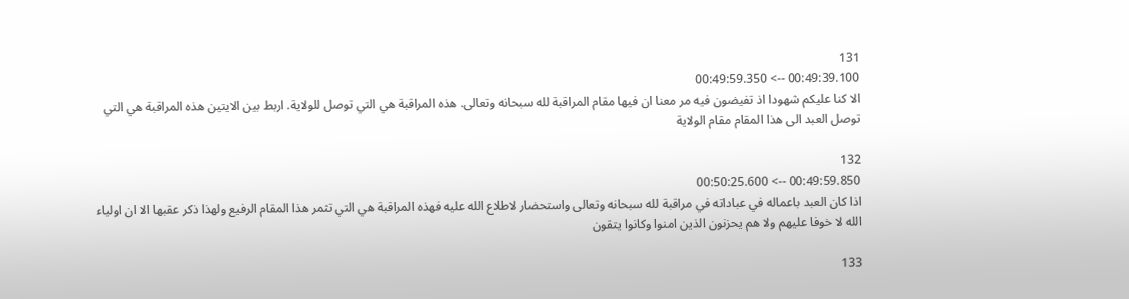131
00:49:39.100 --> 00:49:59.350
الا كنا عليكم شهودا اذ تفيضون فيه مر معنا ان فيها مقام المراقبة لله سبحانه وتعالى. هذه المراقبة هي التي توصل للولاية. اربط بين الايتين هذه المراقبة هي التي توصل العبد الى هذا المقام مقام الولاية

132
00:49:59.850 --> 00:50:25.600
اذا كان العبد باعماله في عباداته في مراقبة لله سبحانه وتعالى واستحضار لاطلاع الله عليه فهذه المراقبة هي التي تثمر هذا المقام الرفيع ولهذا ذكر عقبها الا ان اولياء الله لا خوفا عليهم ولا هم يحزنون الذين امنوا وكانوا يتقون

133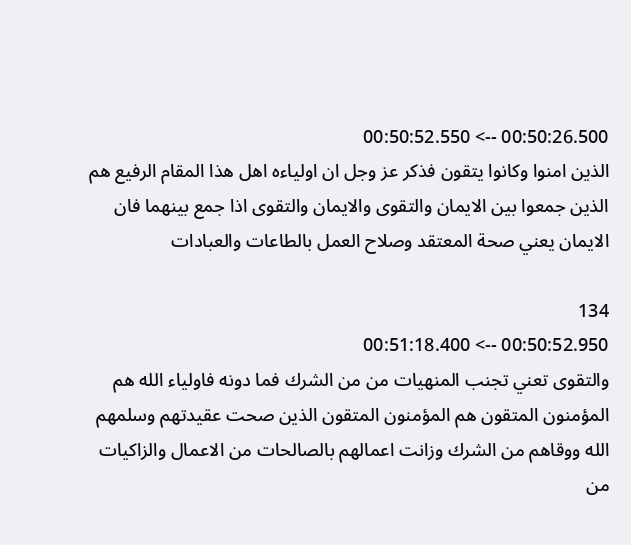00:50:26.500 --> 00:50:52.550
الذين امنوا وكانوا يتقون فذكر عز وجل ان اولياءه اهل هذا المقام الرفيع هم الذين جمعوا بين الايمان والتقوى والايمان والتقوى اذا جمع بينهما فان الايمان يعني صحة المعتقد وصلاح العمل بالطاعات والعبادات

134
00:50:52.950 --> 00:51:18.400
والتقوى تعني تجنب المنهيات من من الشرك فما دونه فاولياء الله هم المؤمنون المتقون هم المؤمنون المتقون الذين صحت عقيدتهم وسلمهم الله ووقاهم من الشرك وزانت اعمالهم بالصالحات من الاعمال والزاكيات من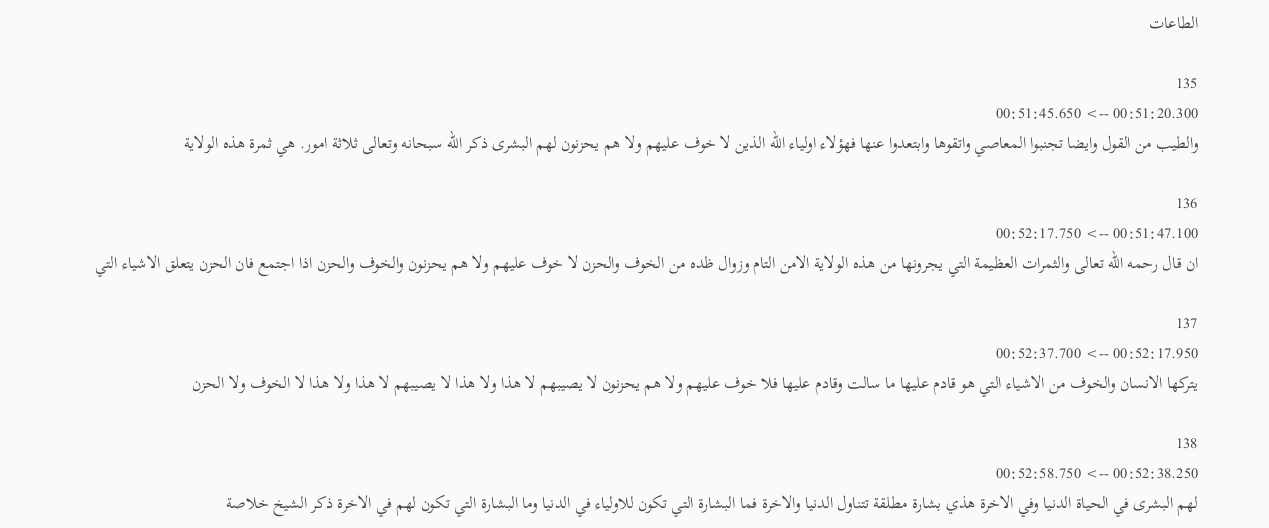الطاعات

135
00:51:20.300 --> 00:51:45.650
والطيب من القول وايضا تجنبوا المعاصي واتقوها وابتعدوا عنها فهؤلاء اولياء الله الذين لا خوف عليهم ولا هم يحزنون لهم البشرى ذكر الله سبحانه وتعالى ثلاثة امور. هي ثمرة هذه الولاية

136
00:51:47.100 --> 00:52:17.750
ان قال رحمه الله تعالى والثمرات العظيمة التي يجرونها من هذه الولاية الامن التام وزوال ظده من الخوف والحزن لا خوف عليهم ولا هم يحزنون والخوف والحزن اذا اجتمع فان الحزن يتعلق الاشياء التي

137
00:52:17.950 --> 00:52:37.700
يتركها الانسان والخوف من الاشياء التي هو قادم عليها ما سالت وقادم عليها فلا خوف عليهم ولا هم يحزنون لا يصيبهم لا هذا ولا هذا لا يصيبهم لا هذا ولا هذا لا الخوف ولا الحزن

138
00:52:38.250 --> 00:52:58.750
لهم البشرى في الحياة الدنيا وفي الاخرة هذي بشارة مطلقة تتناول الدنيا والاخرة فما البشارة التي تكون للاولياء في الدنيا وما البشارة التي تكون لهم في الاخرة ذكر الشيخ خلاصة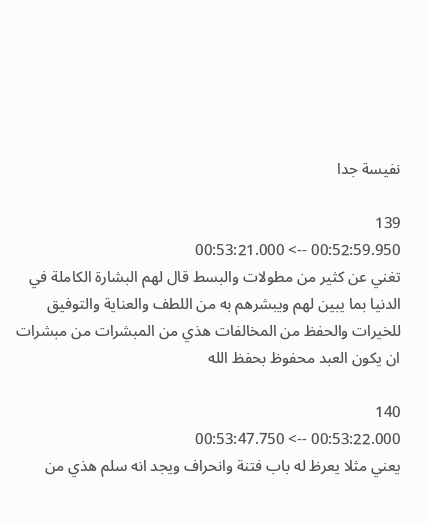نفيسة جدا

139
00:52:59.950 --> 00:53:21.000
تغني عن كثير من مطولات والبسط قال لهم البشارة الكاملة في الدنيا بما يبين لهم ويبشرهم به من اللطف والعناية والتوفيق للخيرات والحفظ من المخالفات هذي من المبشرات من مبشرات ان يكون العبد محفوظ بحفظ الله

140
00:53:22.000 --> 00:53:47.750
يعني مثلا يعرظ له باب فتنة وانحراف ويجد انه سلم هذي من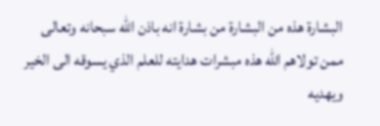البشارة هذه من البشارة من بشارة انه باذن الله سبحانه وتعالى ممن تولاهم الله هذه مبشرات هدايته للعلم الذي يسوقه الى الخير ويهديه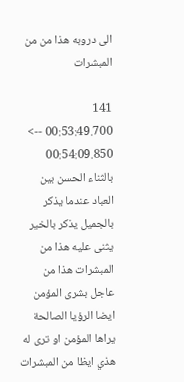الى دروبه هذا من من المبشرات

141
00:53:49.700 --> 00:54:09.850
بالثناء الحسن بين العباد عندما يذكر بالجميل يذكر بالخير يثنى عليه هذا من المبشرات هذا من عاجل بشرى المؤمن ايضا الرؤيا الصالحة يراها المؤمن او ترى له هذي ايظا من المبشرات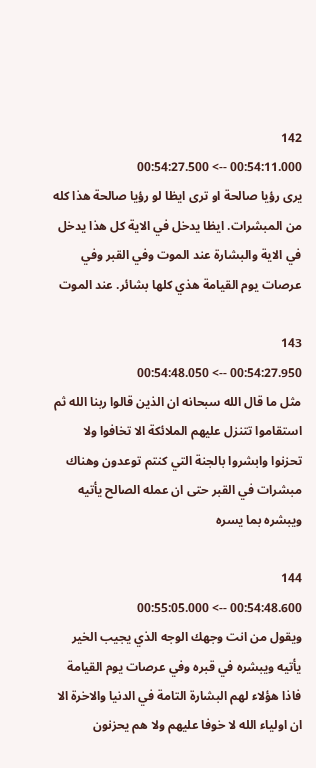142
00:54:11.000 --> 00:54:27.500
يرى رؤيا صالحة او ترى ايظا لو رؤيا صالحة هذا كله من المبشرات. ايظا يدخل في الاية كل هذا يدخل في الاية والبشارة عند الموت وفي القبر وفي عرصات يوم القيامة هذي كلها بشائر. عند الموت

143
00:54:27.950 --> 00:54:48.050
مثل ما قال الله سبحانه ان الذين قالوا ربنا الله ثم استقاموا تتنزل عليهم الملائكة الا تخافوا ولا تحزنوا وابشروا بالجنة التي كنتم توعدون وهناك مبشرات في القبر حتى ان عمله الصالح يأتيه ويبشره بما يسره

144
00:54:48.600 --> 00:55:05.000
ويقول من انت وجهك الوجه الذي يجيب الخير يأتيه ويبشره في قبره وفي عرصات يوم القيامة فاذا هؤلاء لهم البشارة التامة في الدنيا والاخرة الا ان اولياء الله لا خوفا عليهم ولا هم يحزنون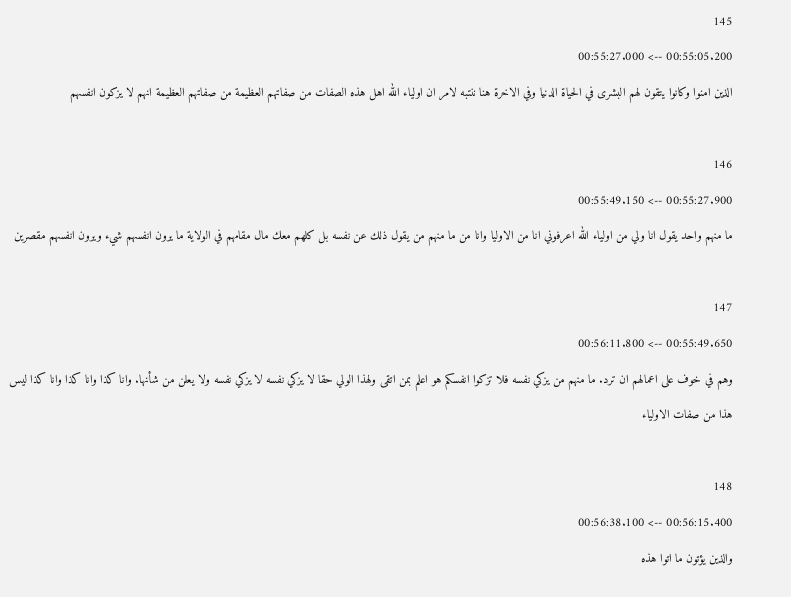145
00:55:05.200 --> 00:55:27.000
الذين امنوا وكانوا يتقون لهم البشرى في الحياة الدنيا وفي الاخرة هنا ننتبه لامر ان اولياء الله اهل هذه الصفات من صفاتهم العظيمة من صفاتهم العظيمة انهم لا يزكون انفسهم

146
00:55:27.900 --> 00:55:49.150
ما منهم واحد يقول انا ولي من اولياء الله اعرفوني انا من الاوليا وانا من ما منهم من يقول ذلك عن نفسه بل كلهم معك مال مقامهم في الولاية ما يرون انفسهم شيء ويرون انفسهم مقصرين

147
00:55:49.650 --> 00:56:11.800
وهم في خوف على اعمالهم ان ترد. ما منهم من يزكي نفسه فلا تزكوا انفسكم هو اعلم بمن اتقى ولهذا الولي حقا لا يزكي نفسه لا يزكي نفسه ولا يعلن من شأنها. وانا كذا وانا كذا وانا كذا ليس هذا من صفات الاولياء

148
00:56:15.400 --> 00:56:38.100
والذين يؤتون ما اتوا هذه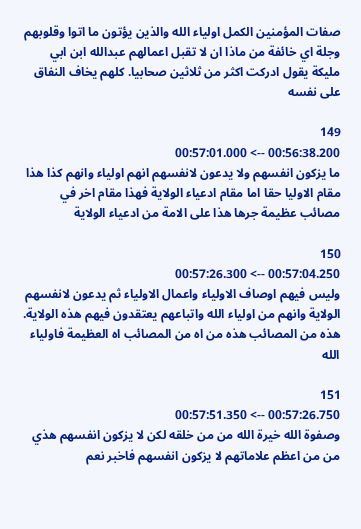صفات المؤمنين الكمل اولياء الله والذين يؤتون ما اتوا وقلوبهم وجلة اي خائفة من ماذا ان لا تقبل اعمالهم عبدالله ابن ابي مليكة يقول ادركت اكثر من ثلاثين صحابيا. كلهم يخاف النفاق على نفسه

149
00:56:38.200 --> 00:57:01.000
ما يزكون انفسهم ولا يدعون لانفسهم انهم اولياء وانهم كذا هذا مقام الاوليا حقا اما مقام ادعياء الولاية فهذا مقام اخر في مصائب عظيمة جرها هذا على الامة من ادعياء الولاية

150
00:57:04.250 --> 00:57:26.300
وليس فيهم اوصاف الاولياء واعمال الاولياء ثم يدعون لانفسهم الولاية وانهم من اولياء الله واتباعهم يعتقدون فيهم هذه الولاية. هذه من المصائب هذه من اه من المصائب اه العظيمة فاولياء الله

151
00:57:26.750 --> 00:57:51.350
وصفوة الله خيرة الله من من خلقه لكن لا يزكون انفسهم هذي من من اعظم علاماتهم لا يزكون انفسهم فاخبر نعم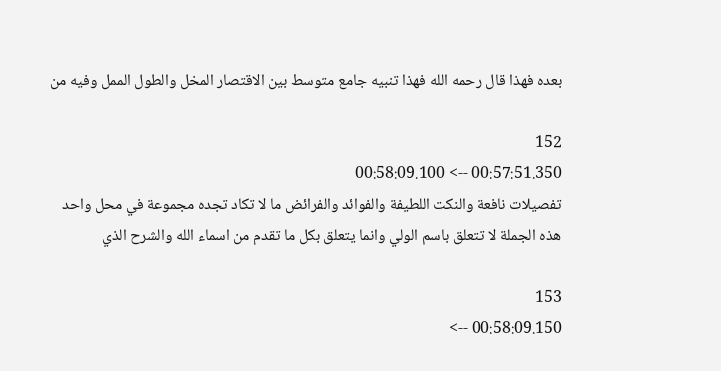بعده فهذا قال رحمه الله فهذا تنبيه جامع متوسط بين الاقتصار المخل والطول الممل وفيه من

152
00:57:51.350 --> 00:58:09.100
تفصيلات نافعة والنكت اللطيفة والفوائد والفرائض ما لا تكاد تجده مجموعة في محل واحد هذه الجملة لا تتعلق باسم الولي وانما يتعلق بكل ما تقدم من اسماء الله والشرح الذي

153
00:58:09.150 -->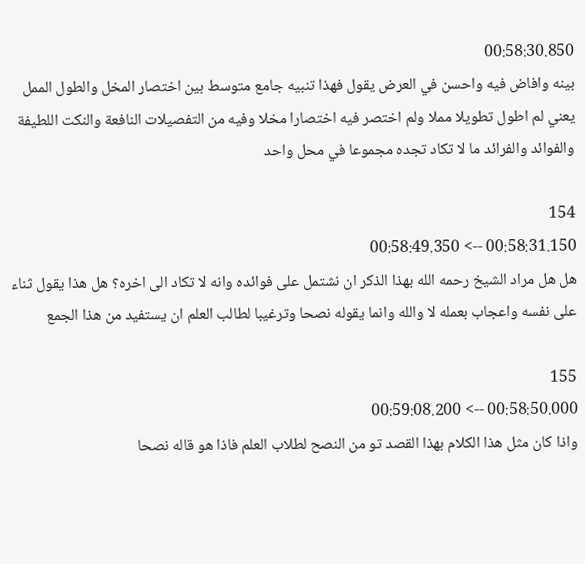00:58:30.850
بينه وافاض فيه واحسن في العرض يقول فهذا تنبيه جامع متوسط بين اختصار المخل والطول الممل يعني لم اطول تطويلا مملا ولم اختصر فيه اختصارا مخلا وفيه من التفصيلات النافعة والنكت اللطيفة والفوائد والفرائد ما لا تكاد تجده مجموعا في محل واحد

154
00:58:31.150 --> 00:58:49.350
هل هل مراد الشيخ رحمه الله بهذا الذكر ان نشتمل على فوائده وانه لا تكاد الى اخره؟ هل هذا يقول ثناء على نفسه واعجاب بعمله لا والله وانما يقوله نصحا وترغيبا لطالب العلم ان يستفيد من هذا الجمع

155
00:58:50.000 --> 00:59:08.200
واذا كان مثل هذا الكلام بهذا القصد تو من النصح لطلاب العلم فاذا هو قاله نصحا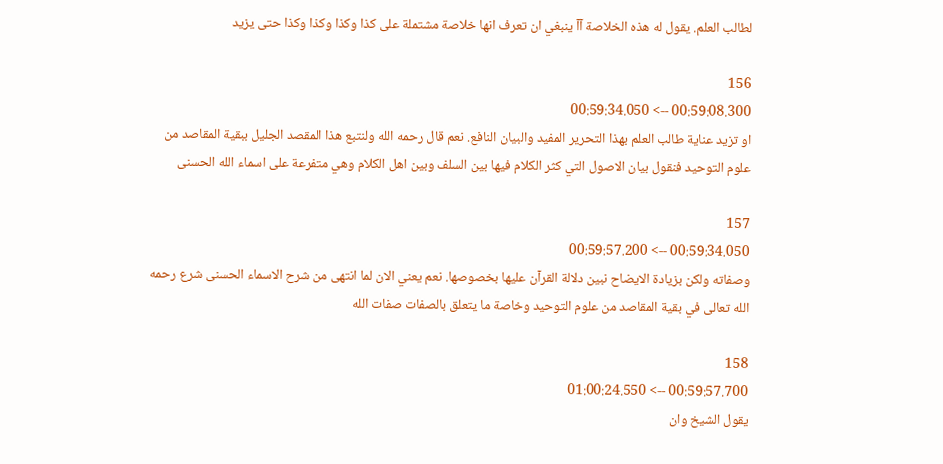لطالب العلم. يقول له هذه الخلاصة آآ ينبغي ان تعرف انها خلاصة مشتملة على كذا وكذا وكذا وكذا حتى يزيد

156
00:59:08.300 --> 00:59:34.050
او تزيد عناية طالب العلم بهذا التحرير المفيد والبيان النافع. نعم قال رحمه الله ولنتبع هذا المقصد الجليل ببقية المقاصد من علوم التوحيد فنقول بيان الاصول التي كثر الكلام فيها بين السلف وبين اهل الكلام وهي متفرعة على اسماء الله الحسنى

157
00:59:34.050 --> 00:59:57.200
وصفاته ولكن بزيادة الايضاح نبين دلالة القرآن عليها بخصوصها. نعم يعني الان لما انتهى من شرح الاسماء الحسنى شرع رحمه الله تعالى في بقية المقاصد من علوم التوحيد وخاصة ما يتعلق بالصفات صفات الله

158
00:59:57.700 --> 01:00:24.550
يقول الشيخ وان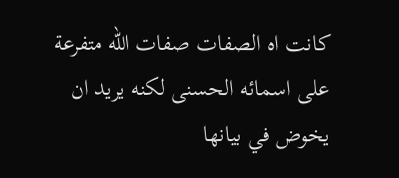كانت اه الصفات صفات الله متفرعة على اسمائه الحسنى لكنه يريد ان يخوض في بيانها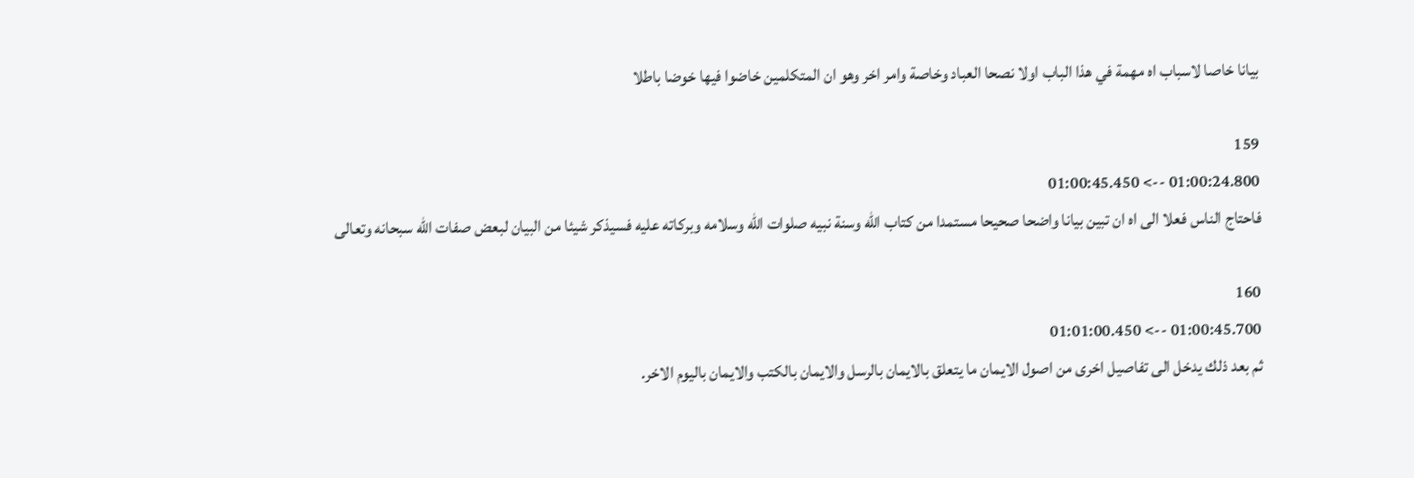بيانا خاصا لاسباب اه مهمة في هذا الباب اولا نصحا العباد وخاصة وامر اخر وهو ان المتكلمين خاضوا فيها خوضا باطلا

159
01:00:24.800 --> 01:00:45.450
فاحتاج الناس فعلا الى اه ان تبين بيانا واضحا صحيحا مستمدا من كتاب الله وسنة نبيه صلوات الله وسلامه وبركاته عليه فسيذكر شيئا من البيان لبعض صفات الله سبحانه وتعالى

160
01:00:45.700 --> 01:01:00.450
ثم بعد ذلك يدخل الى تفاصيل اخرى من اصول الايمان ما يتعلق بالايمان بالرسل والايمان بالكتب والايمان باليوم الاخر.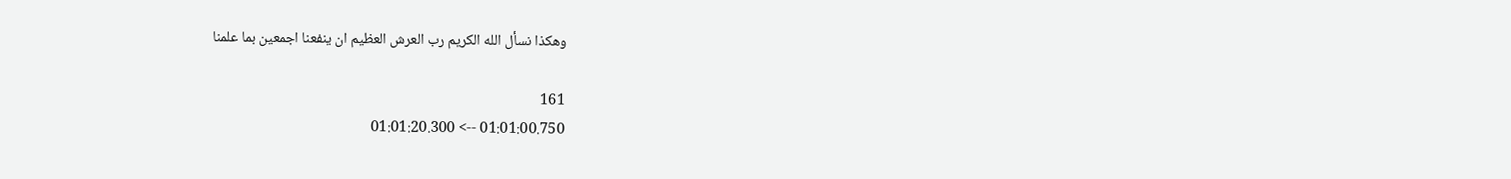وهكذا نسأل الله الكريم رب العرش العظيم ان ينفعنا اجمعين بما علمنا

161
01:01:00.750 --> 01:01:20.300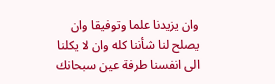وان يزيدنا علما وتوفيقا وان يصلح لنا شأننا كله وان لا يكلنا الى انفسنا طرفة عين سبحانك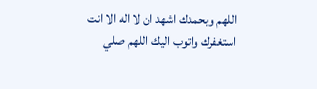اللهم وبحمدك اشهد ان لا اله الا انت استغفرك واتوب اليك اللهم صلي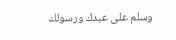وسلم على عبدك ورسولك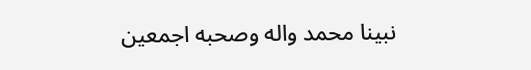نبينا محمد واله وصحبه اجمعين